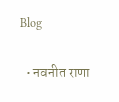Blog

  • नवनीत राणा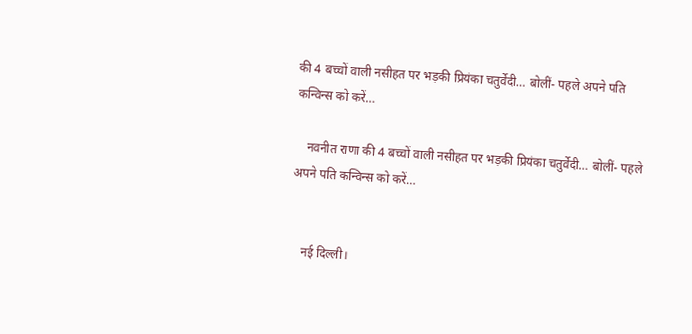की 4 बच्चों वाली नसीहत पर भड़की प्रियंका चतुर्वेदी… बोलीं- पहले अपने पति कन्विन्स को करें…

    नवनीत राणा की 4 बच्चों वाली नसीहत पर भड़की प्रियंका चतुर्वेदी… बोलीं- पहले अपने पति कन्विन्स को करें…


    नई दिल्ली।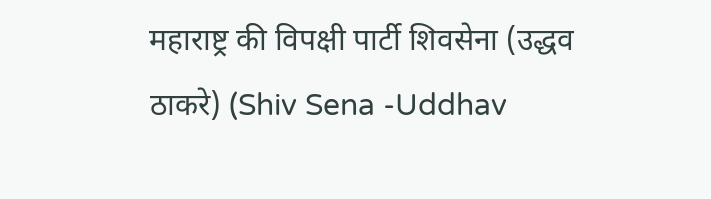महाराष्ट्र की विपक्षी पार्टी शिवसेना (उद्धव ठाकरे) (Shiv Sena -Uddhav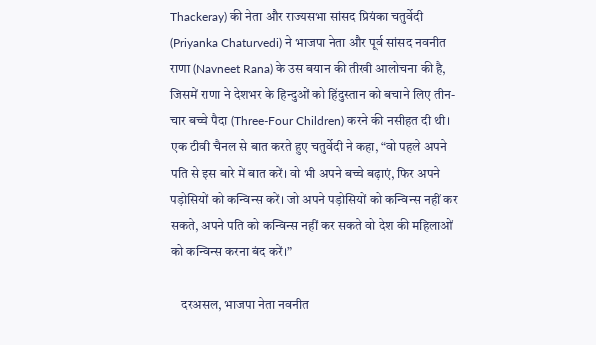Thackeray) की नेता और राज्यसभा सांसद प्रियंका चतुर्वेदी (Priyanka Chaturvedi) ने भाजपा नेता और पूर्व सांसद नवनीत राणा (Navneet Rana) के उस बयान की तीखी आलोचना की है, जिसमें राणा ने देशभर के हिन्दुओं को हिंदुस्तान को बचाने लिए तीन-चार बच्चे पैदा (Three-Four Children) करने की नसीहत दी थी। एक टीवी चैनल से बात करते हुए चतुर्वेदी ने कहा, “वो पहले अपने पति से इस बारे में बात करें। वो भी अपने बच्चे बढ़ाएं, फिर अपने पड़ोसियों को कन्विन्स करें। जो अपने पड़ोसियों को कन्विन्स नहीं कर सकते, अपने पति को कन्विन्स नहीं कर सकते वो देश की महिलाओं को कन्विन्स करना बंद करें।”

    दरअसल, भाजपा नेता नवनीत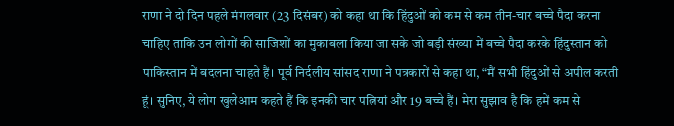राणा ने दो दिन पहले मंगलवार (23 दिसंबर) को कहा था कि हिंदुओं को कम से कम तीन-चार बच्चे पैदा करना चाहिए ताकि उन लोगों की साजिशों का मुकाबला किया जा सके जो बड़ी संख्या में बच्चे पैदा करके हिंदुस्तान को पाकिस्तान में बदलना चाहते हैं। पूर्व निर्दलीय सांसद राणा ने पत्रकारों से कहा था, “मैं सभी हिंदुओं से अपील करती हूं। सुनिए, ये लोग खुलेआम कहते हैं कि इनकी चार पत्नियां और 19 बच्चे हैं। मेरा सुझाव है कि हमें कम से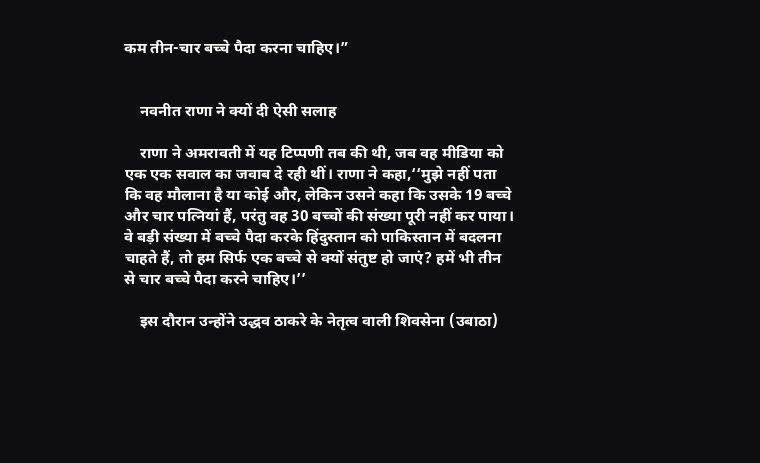कम तीन-चार बच्चे पैदा करना चाहिए।”


    नवनीत राणा ने क्यों दी ऐसी सलाह

    राणा ने अमरावती में यह टिप्पणी तब की थी, जब वह मीडिया को एक एक सवाल का जवाब दे रही थीं। राणा ने कहा,‘‘मुझे नहीं पता कि वह मौलाना है या कोई और, लेकिन उसने कहा कि उसके 19 बच्चे और चार पत्नियां हैं, परंतु वह 30 बच्चों की संख्या पूरी नहीं कर पाया। वे बड़ी संख्या में बच्चे पैदा करके हिंदुस्तान को पाकिस्तान में बदलना चाहते हैं, तो हम सिर्फ एक बच्चे से क्यों संतुष्ट हो जाएं? हमें भी तीन से चार बच्चे पैदा करने चाहिए।’’

    इस दौरान उन्होंने उद्धव ठाकरे के नेतृत्व वाली शिवसेना (उबाठा)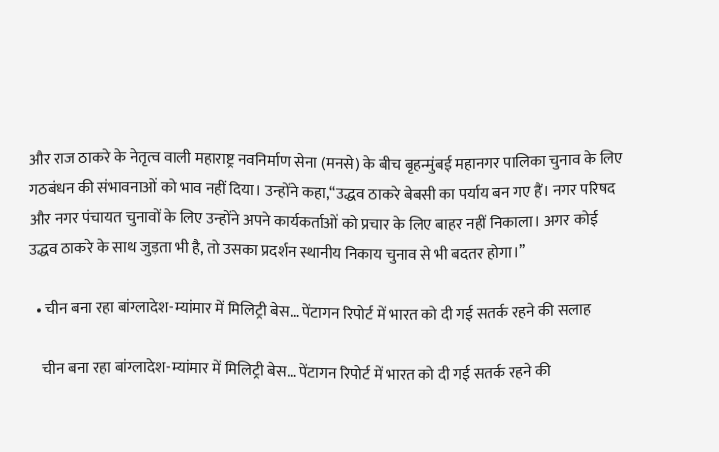और राज ठाकरे के नेतृत्व वाली महाराष्ट्र नवनिर्माण सेना (मनसे) के बीच बृहन्मुंबई महानगर पालिका चुनाव के लिए गठबंधन की संभावनाओं को भाव नहीं दिया। उन्होंने कहा,‘‘उद्धव ठाकरे बेबसी का पर्याय बन गए हैं। नगर परिषद और नगर पंचायत चुनावों के लिए उन्होंने अपने कार्यकर्ताओं को प्रचार के लिए बाहर नहीं निकाला। अगर कोई उद्धव ठाकरे के साथ जुड़ता भी है, तो उसका प्रदर्शन स्थानीय निकाय चुनाव से भी बदतर होगा।’’

  • चीन बना रहा बांग्लादेश-म्यांमार में मिलिट्री बेस… पेंटागन रिपोर्ट में भारत को दी गई सतर्क रहने की सलाह

    चीन बना रहा बांग्लादेश-म्यांमार में मिलिट्री बेस… पेंटागन रिपोर्ट में भारत को दी गई सतर्क रहने की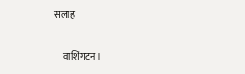सलाह


    वाशिंगटन।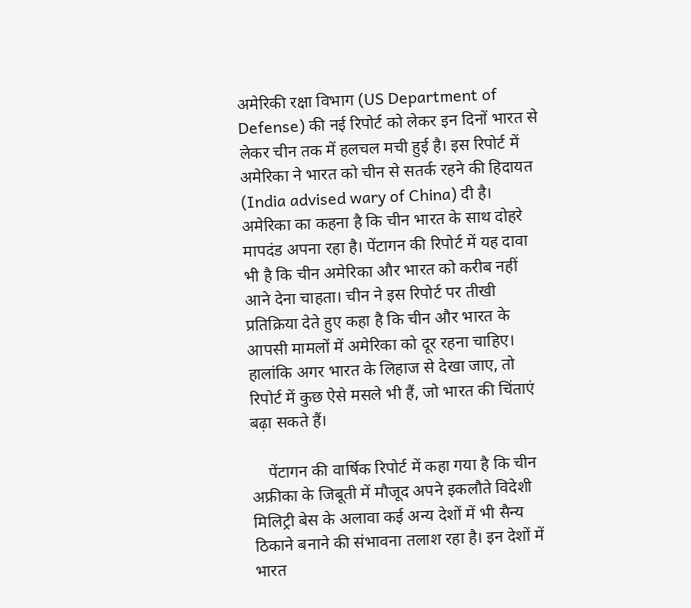अमेरिकी रक्षा विभाग (US Department of Defense) की नई रिपोर्ट को लेकर इन दिनों भारत से लेकर चीन तक में हलचल मची हुई है। इस रिपोर्ट में अमेरिका ने भारत को चीन से सतर्क रहने की हिदायत (India advised wary of China) दी है। अमेरिका का कहना है कि चीन भारत के साथ दोहरे मापदंड अपना रहा है। पेंटागन की रिपोर्ट में यह दावा भी है कि चीन अमेरिका और भारत को करीब नहीं आने देना चाहता। चीन ने इस रिपोर्ट पर तीखी प्रतिक्रिया देते हुए कहा है कि चीन और भारत के आपसी मामलों में अमेरिका को दूर रहना चाहिए। हालांकि अगर भारत के लिहाज से देखा जाए, तो रिपोर्ट में कुछ ऐसे मसले भी हैं, जो भारत की चिंताएं बढ़ा सकते हैं।

    पेंटागन की वार्षिक रिपोर्ट में कहा गया है कि चीन अफ्रीका के जिबूती में मौजूद अपने इकलौते विदेशी मिलिट्री बेस के अलावा कई अन्य देशों में भी सैन्य ठिकाने बनाने की संभावना तलाश रहा है। इन देशों में भारत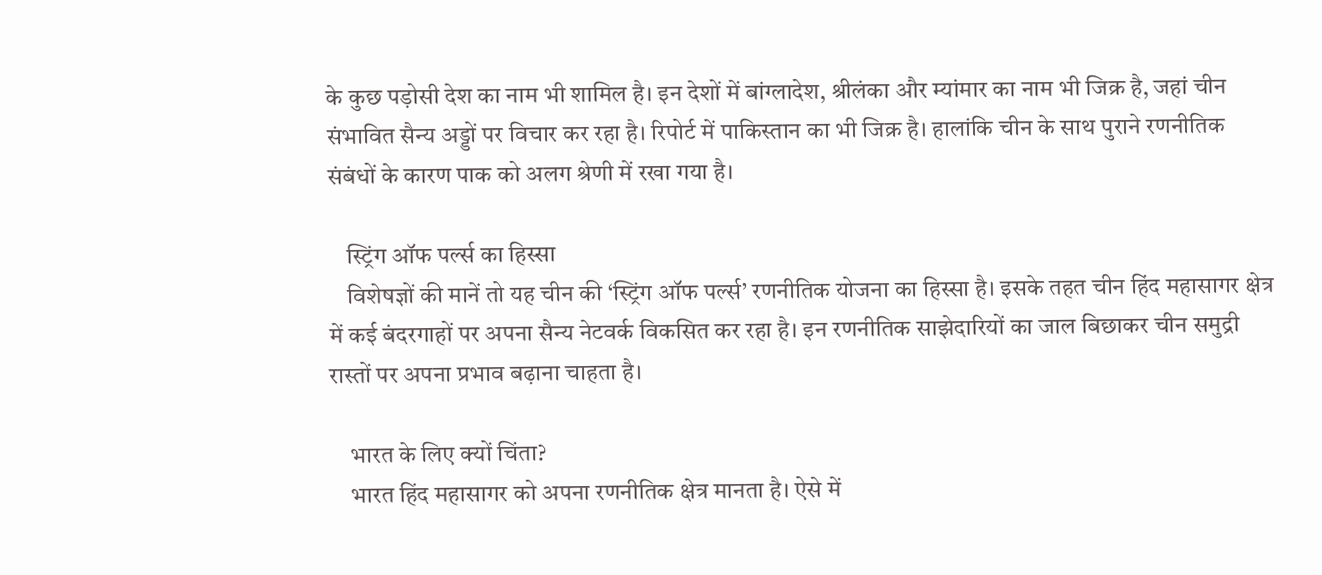के कुछ पड़ोसी देश का नाम भी शामिल है। इन देशों में बांग्लादेश, श्रीलंका और म्यांमार का नाम भी जिक्र है, जहां चीन संभावित सैन्य अड्डों पर विचार कर रहा है। रिपोर्ट में पाकिस्तान का भी जिक्र है। हालांकि चीन के साथ पुराने रणनीतिक संबंधों के कारण पाक को अलग श्रेणी में रखा गया है।

    स्ट्रिंग ऑफ पर्ल्स का हिस्सा
    विशेषज्ञों की मानें तो यह चीन की ‘स्ट्रिंग ऑफ पर्ल्स’ रणनीतिक योजना का हिस्सा है। इसके तहत चीन हिंद महासागर क्षेत्र में कई बंदरगाहों पर अपना सैन्य नेटवर्क विकसित कर रहा है। इन रणनीतिक साझेदारियों का जाल बिछाकर चीन समुद्री रास्तों पर अपना प्रभाव बढ़ाना चाहता है।

    भारत के लिए क्यों चिंता?
    भारत हिंद महासागर को अपना रणनीतिक क्षेत्र मानता है। ऐसे में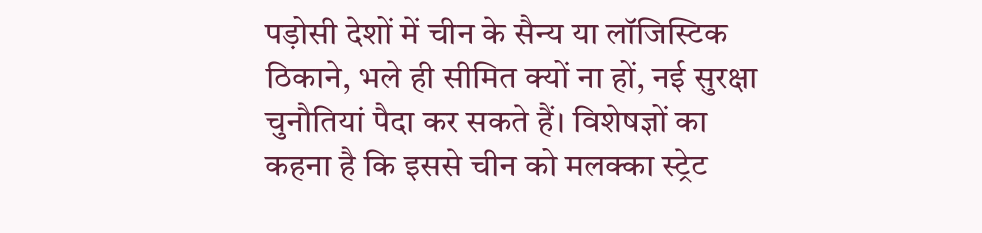पड़ोसी देशों में चीन के सैन्य या लॉजिस्टिक ठिकाने, भले ही सीमित क्यों ना हों, नई सुरक्षा चुनौतियां पैदा कर सकते हैं। विशेषज्ञों का कहना है कि इससे चीन को मलक्का स्ट्रेट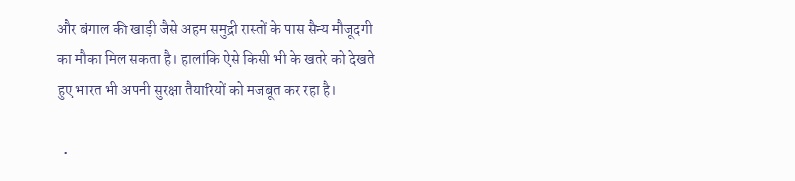और बंगाल की खाड़ी जैसे अहम समुद्री रास्तों के पास सैन्य मौजूदगी का मौका मिल सकता है। हालांकि ऐसे किसी भी के खतरे को देखते हुए भारत भी अपनी सुरक्षा तैयारियों को मजबूत कर रहा है।

  •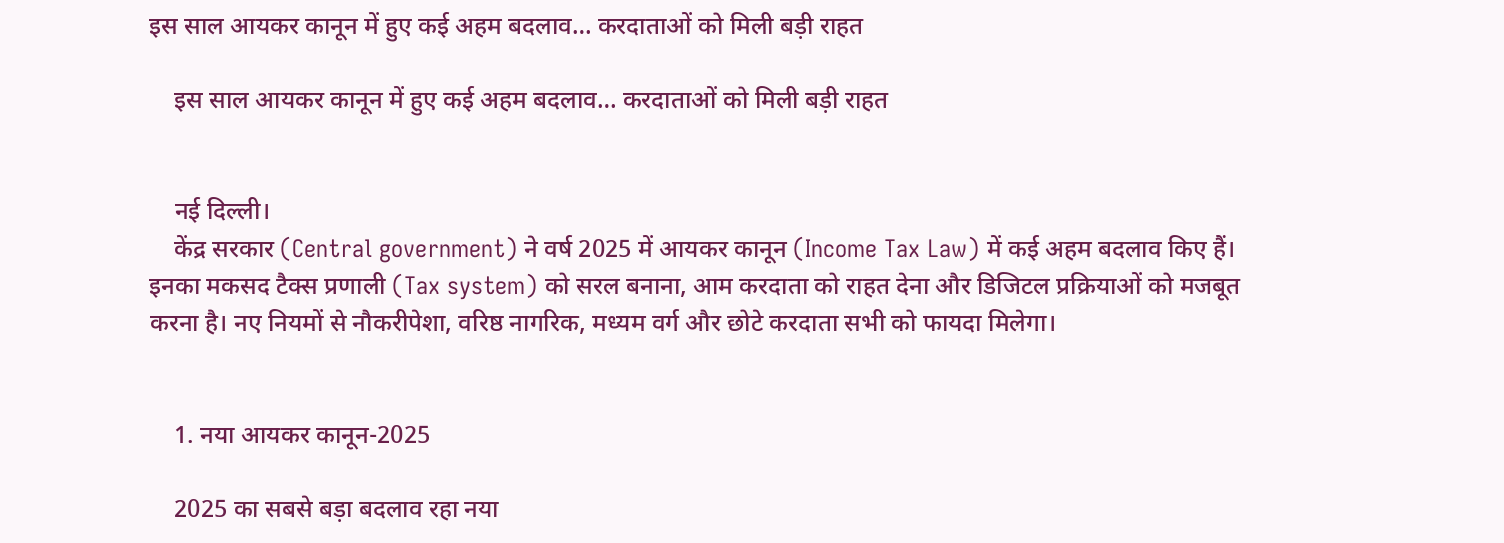इस साल आयकर कानून में हुए कई अहम बदलाव… करदाताओं को मिली बड़ी राहत

    इस साल आयकर कानून में हुए कई अहम बदलाव… करदाताओं को मिली बड़ी राहत


    नई दिल्ली।
    केंद्र सरकार (Central government) ने वर्ष 2025 में आयकर कानून (Income Tax Law) में कई अहम बदलाव किए हैं। इनका मकसद टैक्स प्रणाली (Tax system) को सरल बनाना, आम करदाता को राहत देना और डिजिटल प्रक्रियाओं को मजबूत करना है। नए नियमों से नौकरीपेशा, वरिष्ठ नागरिक, मध्यम वर्ग और छोटे करदाता सभी को फायदा मिलेगा।


    1. नया आयकर कानून-2025

    2025 का सबसे बड़ा बदलाव रहा नया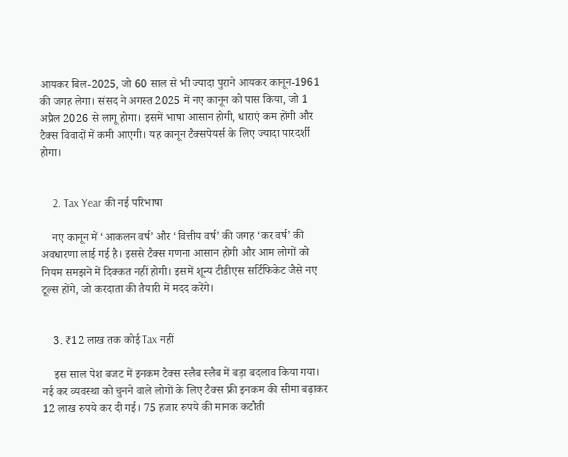आयकर बिल-2025, जो 60 साल से भी ज्यादा पुराने आयकर कानून-1961 की जगह लेगा। संसद ने अगस्त 2025 में नए कानून को पास किया, जो 1 अप्रैल 2026 से लागू होगा। इसमें भाषा आसान होगी, धाराएं कम होंगी और टैक्स विवादों में कमी आएगी। यह कानून टैक्सपेयर्स के लिए ज्यादा पारदर्शी होगा।


    2. Tax Year की नई परिभाषा

    नए कानून में ‘आकलन वर्ष’ और ‘वित्तीय वर्ष’ की जगह ‘कर वर्ष’ की अवधारणा लाई गई है। इससे टैक्स गणना आसान होगी और आम लोगों को नियम समझने में दिक्कत नहीं होगी। इसमें शून्य टीडीएस सर्टिफिकेट जैसे नए टूल्स होंगे, जो करदाता की तैयारी में मदद करेंगे।


    3. ₹12 लाख तक कोई Tax नहीं

    इस साल पेश बजट में इनकम टैक्स स्लैब स्लैब में बड़ा बदलाव किया गया। नई कर व्यवस्था को चुनने वाले लोगों के लिए टैक्स फ्री इनकम की सीमा बढ़ाकर 12 लाख रुपये कर दी गई। 75 हजार रुपये की मानक कटौती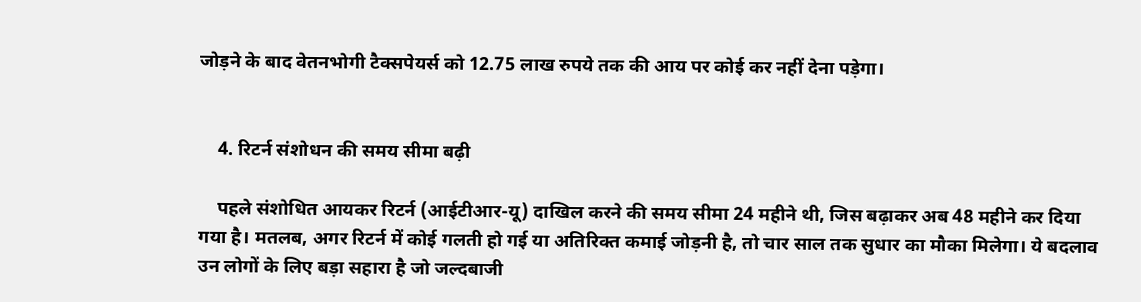जोड़ने के बाद वेतनभोगी टैक्सपेयर्स को 12.75 लाख रुपये तक की आय पर कोई कर नहीं देना पड़ेगा।


    4. रिटर्न संशोधन की समय सीमा बढ़ी

    पहले संशोधित आयकर रिटर्न (आईटीआर-यू) दाखिल करने की समय सीमा 24 महीने थी, जिस बढ़ाकर अब 48 महीने कर दिया गया है। मतलब, अगर रिटर्न में कोई गलती हो गई या अतिरिक्त कमाई जोड़नी है, तो चार साल तक सुधार का मौका मिलेगा। ये बदलाव उन लोगों के लिए बड़ा सहारा है जो जल्दबाजी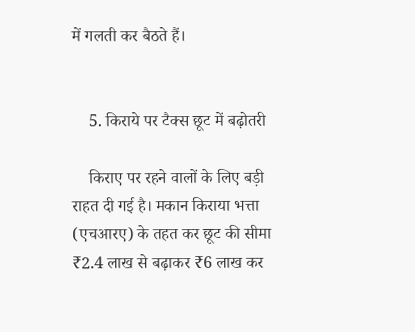में गलती कर बैठते हैं।


    5. किराये पर टैक्स छूट में बढ़ोतरी

    किराए पर रहने वालों के लिए बड़ी राहत दी गई है। मकान किराया भत्ता (एचआरए) के तहत कर छूट की सीमा ₹2.4 लाख से बढ़ाकर ₹6 लाख कर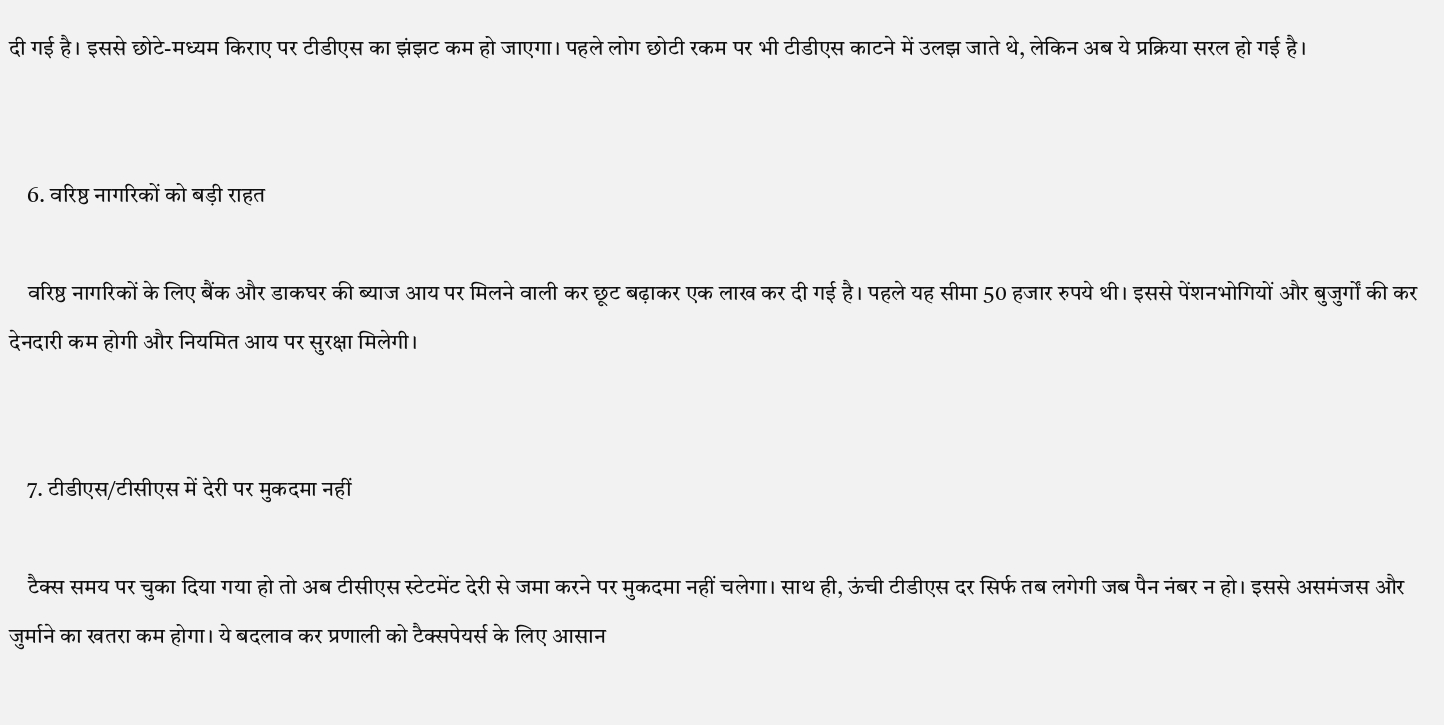दी गई है। इससे छोटे-मध्यम किराए पर टीडीएस का झंझट कम हो जाएगा। पहले लोग छोटी रकम पर भी टीडीएस काटने में उलझ जाते थे, लेकिन अब ये प्रक्रिया सरल हो गई है।


    6. वरिष्ठ नागरिकों को बड़ी राहत

    वरिष्ठ नागरिकों के लिए बैंक और डाकघर की ब्याज आय पर मिलने वाली कर छूट बढ़ाकर एक लाख कर दी गई है। पहले यह सीमा 50 हजार रुपये थी। इससे पेंशनभोगियों और बुजुर्गों की कर देनदारी कम होगी और नियमित आय पर सुरक्षा मिलेगी।


    7. टीडीएस/टीसीएस में देरी पर मुकदमा नहीं

    टैक्स समय पर चुका दिया गया हो तो अब टीसीएस स्टेटमेंट देरी से जमा करने पर मुकदमा नहीं चलेगा। साथ ही, ऊंची टीडीएस दर सिर्फ तब लगेगी जब पैन नंबर न हो। इससे असमंजस और जुर्माने का खतरा कम होगा। ये बदलाव कर प्रणाली को टैक्सपेयर्स के लिए आसान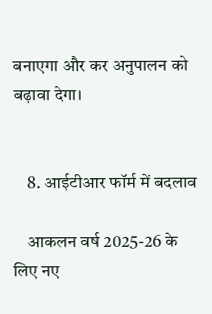बनाएगा और कर अनुपालन को बढ़ावा देगा।


    8. आईटीआर फॉर्म में बदलाव

    आकलन वर्ष 2025-26 के लिए नए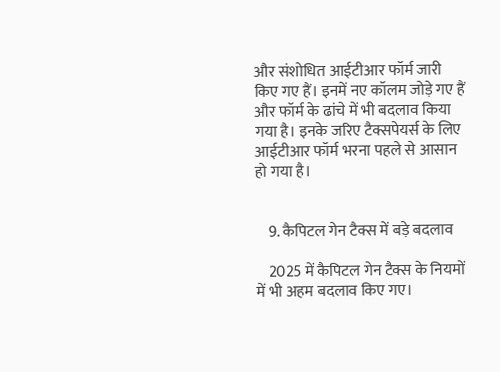और संशोधित आईटीआर फॉर्म जारी किए गए हैं। इनमें नए कॉलम जोड़े गए हैं और फॉर्म के ढांचे में भी बदलाव किया गया है। इनके जरिए टैक्सपेयर्स के लिए आईटीआर फॉर्म भरना पहले से आसान हो गया है।


    9. कैपिटल गेन टैक्स में बड़े बदलाव

    2025 में कैपिटल गेन टैक्स के नियमों में भी अहम बदलाव किए गए।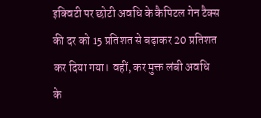इक्विटी पर छोटी अवधि के कैपिटल गेन टैक्स की दर को 15 प्रतिशत से बढ़ाकर 20 प्रतिशत कर दिया गया। वहीं, कर मुक्त लंबी अवधि के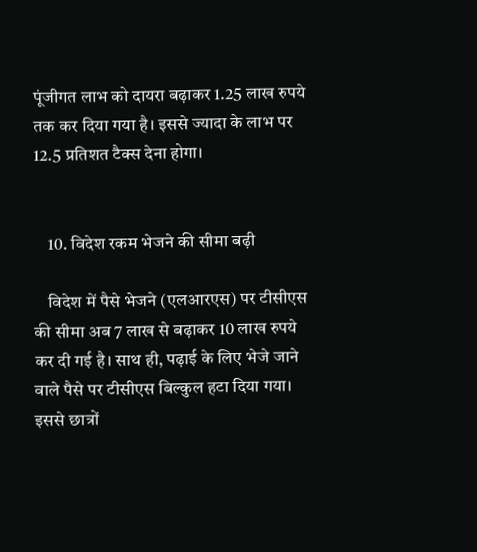पूंजीगत लाभ को दायरा बढ़ाकर 1.25 लाख रुपये तक कर दिया गया है। इससे ज्यादा के लाभ पर 12.5 प्रतिशत टैक्स देना होगा।


    10. विदेश रकम भेजने की सीमा बढ़ी

    विदेश में पैसे भेजने (एलआरएस) पर टीसीएस की सीमा अब 7 लाख से बढ़ाकर 10 लाख रुपये कर दी गई है। साथ ही, पढ़ाई के लिए भेजे जाने वाले पैसे पर टीसीएस बिल्कुल हटा दिया गया। इससे छात्रों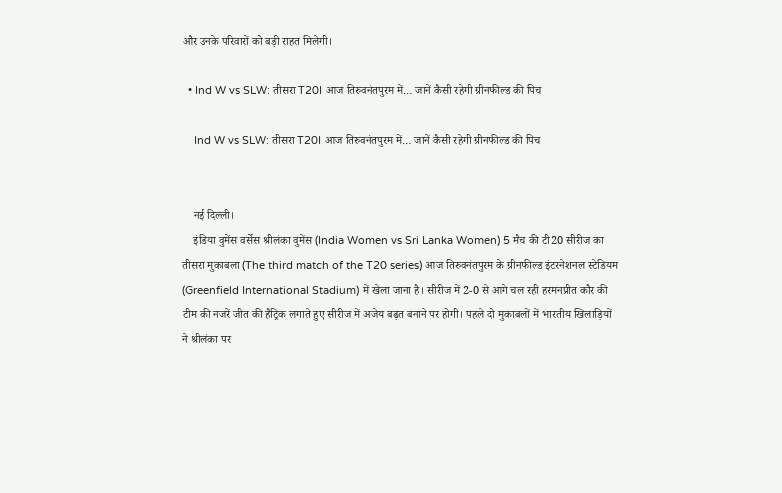और उनके परिवारों को बड़ी राहत मिलेगी।

  • Ind W vs SLW: तीसरा T20I आज तिरुवनंतपुरम में… जानें कैसी रहेगी ग्रीनफील्ड की पिच

    Ind W vs SLW: तीसरा T20I आज तिरुवनंतपुरम में… जानें कैसी रहेगी ग्रीनफील्ड की पिच


    नई दिल्ली।
    इंडिया वुमेंस वर्सेस श्रीलंका वुमेंस (India Women vs Sri Lanka Women) 5 मैच की टी20 सीरीज का तीसरा मुकाबला (The third match of the T20 series) आज तिरुवनंतपुरम के ग्रीनफील्ड इंटरनेशनल स्टेडियम (Greenfield International Stadium) में खेला जाना है। सीरीज में 2-0 से आगे चल रही हरमनप्रीत कौर की टीम की नजरें जीत की हैट्रिक लगाते हुए सीरीज में अजेय बढ़त बनाने पर होगी। पहले दो मुकाबलों में भारतीय खिलाड़ियों ने श्रीलंका पर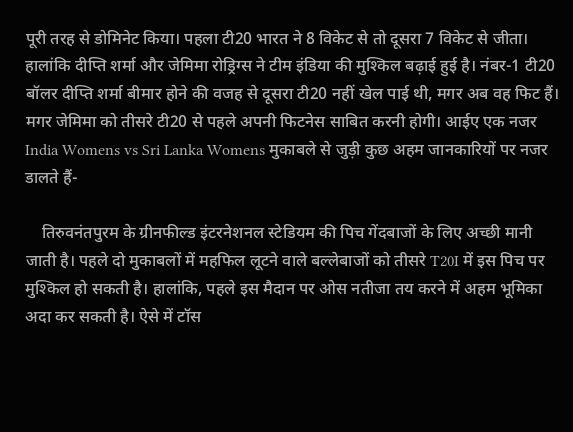पूरी तरह से डोमिनेट किया। पहला टी20 भारत ने 8 विकेट से तो दूसरा 7 विकेट से जीता। हालांकि दीप्ति शर्मा और जेमिमा रोड्रिग्स ने टीम इंडिया की मुश्किल बढ़ाई हुई है। नंबर-1 टी20 बॉलर दीप्ति शर्मा बीमार होने की वजह से दूसरा टी20 नहीं खेल पाई थी, मगर अब वह फिट हैं। मगर जेमिमा को तीसरे टी20 से पहले अपनी फिटनेस साबित करनी होगी। आईए एक नजर India Womens vs Sri Lanka Womens मुकाबले से जुड़ी कुछ अहम जानकारियों पर नजर डालते हैं-

    तिरुवनंतपुरम के ग्रीनफील्ड इंटरनेशनल स्टेडियम की पिच गेंदबाजों के लिए अच्छी मानी जाती है। पहले दो मुकाबलों में महफिल लूटने वाले बल्लेबाजों को तीसरे T20I में इस पिच पर मुश्किल हो सकती है। हालांकि, पहले इस मैदान पर ओस नतीजा तय करने में अहम भूमिका अदा कर सकती है। ऐसे में टॉस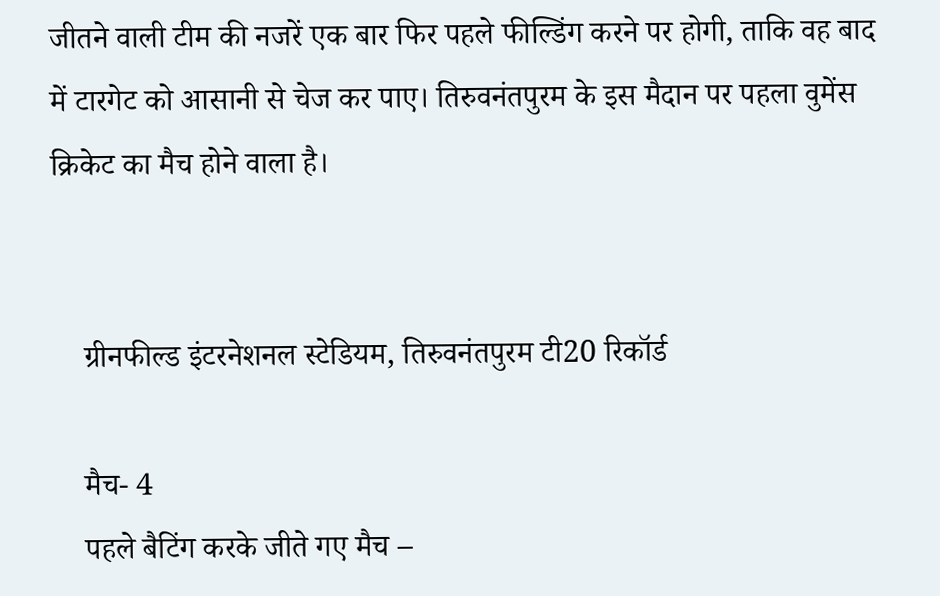जीतने वाली टीम की नजरें एक बार फिर पहले फील्डिंग करने पर होगी, ताकि वह बाद में टारगेट को आसानी से चेज कर पाए। तिरुवनंतपुरम के इस मैदान पर पहला वुमेंस क्रिकेट का मैच होने वाला है।


    ग्रीनफील्ड इंटरनेशनल स्टेडियम, तिरुवनंतपुरम टी20 रिकॉर्ड

    मैच- 4
    पहले बैटिंग करके जीते गए मैच –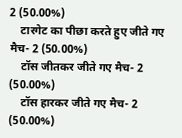2 (50.00%)
    टारगेट का पीछा करते हुए जीते गए मैच- 2 (50.00%)
    टॉस जीतकर जीते गए मैच- 2 (50.00%)
    टॉस हारकर जीते गए मैच- 2 (50.00%)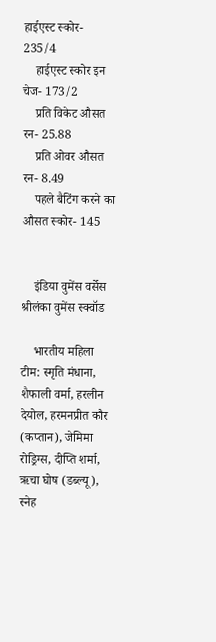हाईएस्ट स्कोर- 235/4
    हाईएस्ट स्कोर इन चेज- 173/2
    प्रति विकेट औसत रन- 25.88
    प्रति ओवर औसत रन- 8.49
    पहले बैटिंग करने का औसत स्कोर- 145


    इंडिया वुमेंस वर्सेस श्रीलंका वुमेंस स्क्वॉड

    भारतीय महिला टीम: स्मृति मंधाना, शैफाली वर्मा, हरलीन देयोल, हरमनप्रीत कौर (कप्तान), जेमिमा रोड्रिग्स, दीप्ति शर्मा, ऋचा घोष (डब्ल्यू), स्नेह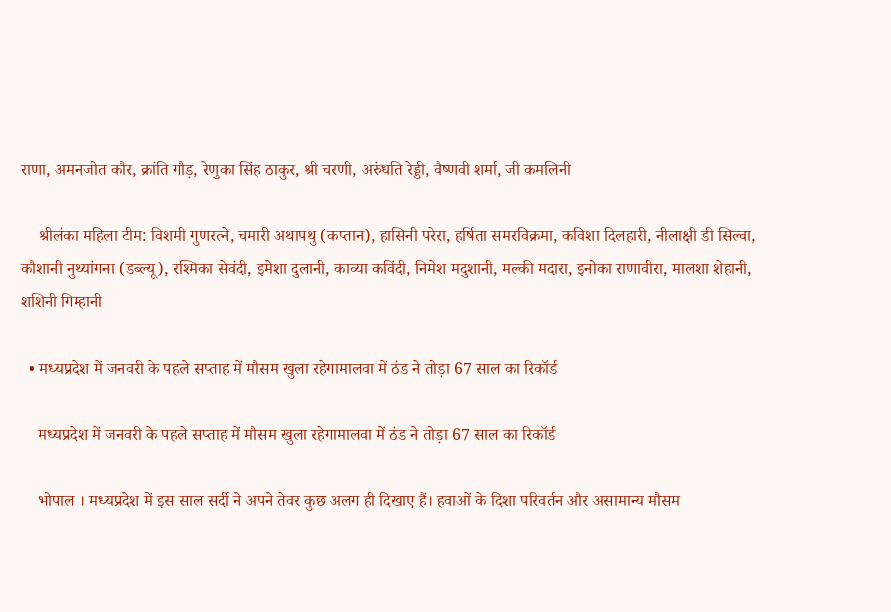राणा, अमनजोत कौर, क्रांति गौड़, रेणुका सिंह ठाकुर, श्री चरणी, अरुंधति रेड्डी, वैष्णवी शर्मा, जी कमलिनी

    श्रीलंका महिला टीम: विशमी गुणरत्ने, चमारी अथापथु (कप्तान), हासिनी परेरा, हर्षिता समरविक्रमा, कविशा दिलहारी, नीलाक्षी डी सिल्वा, कौशानी नुथ्यांगना (डब्ल्यू), रश्मिका सेवंदी, इमेशा दुलानी, काव्या कविंदी, निमेश मदुशानी, मल्की मदारा, इनोका राणावीरा, मालशा शेहानी, शशिनी गिम्हानी

  • मध्यप्रदेश में जनवरी के पहले सप्ताह में मौसम खुला रहेगामालवा में ठंड ने तोड़ा 67 साल का रिकॉर्ड

    मध्यप्रदेश में जनवरी के पहले सप्ताह में मौसम खुला रहेगामालवा में ठंड ने तोड़ा 67 साल का रिकॉर्ड

    भोपाल । मध्यप्रदेश में इस साल सर्दी ने अपने तेवर कुछ अलग ही दिखाए हैं। हवाओं के दिशा परिवर्तन और असामान्य मौसम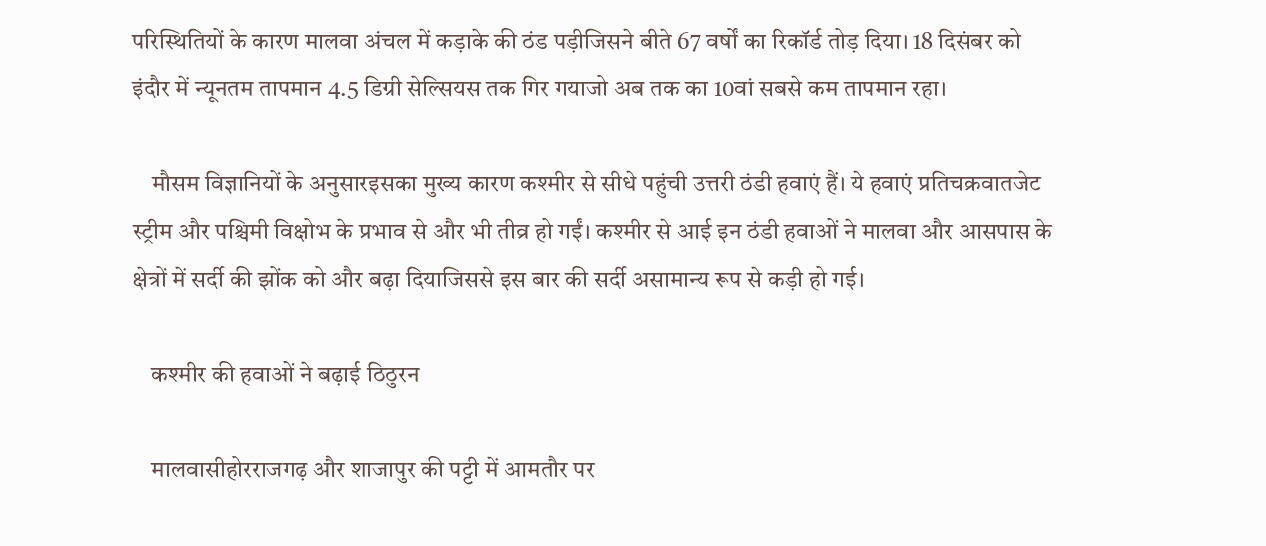परिस्थितियों के कारण मालवा अंचल में कड़ाके की ठंड पड़ीजिसने बीते 67 वर्षों का रिकॉर्ड तोड़ दिया। 18 दिसंबर को इंदौर में न्यूनतम तापमान 4.5 डिग्री सेल्सियस तक गिर गयाजो अब तक का 10वां सबसे कम तापमान रहा।

    मौसम विज्ञानियों के अनुसारइसका मुख्य कारण कश्मीर से सीधे पहुंची उत्तरी ठंडी हवाएं हैं। ये हवाएं प्रतिचक्रवातजेट स्ट्रीम और पश्चिमी विक्षोभ के प्रभाव से और भी तीव्र हो गईं। कश्मीर से आई इन ठंडी हवाओं ने मालवा और आसपास के क्षेत्रों में सर्दी की झोंक को और बढ़ा दियाजिससे इस बार की सर्दी असामान्य रूप से कड़ी हो गई।

    कश्मीर की हवाओं ने बढ़ाई ठिठुरन

    मालवासीहोरराजगढ़ और शाजापुर की पट्टी में आमतौर पर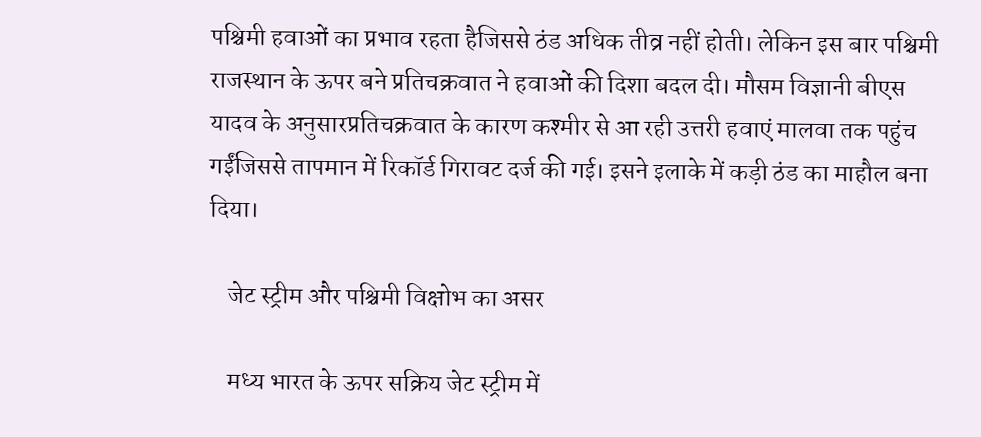पश्चिमी हवाओं का प्रभाव रहता हैजिससे ठंड अधिक तीव्र नहीं होती। लेकिन इस बार पश्चिमी राजस्थान के ऊपर बने प्रतिचक्रवात ने हवाओं की दिशा बदल दी। मौसम विज्ञानी बीएस यादव के अनुसारप्रतिचक्रवात के कारण कश्मीर से आ रही उत्तरी हवाएं मालवा तक पहुंच गईंजिससे तापमान में रिकॉर्ड गिरावट दर्ज की गई। इसने इलाके में कड़ी ठंड का माहौल बना दिया।

    जेट स्ट्रीम और पश्चिमी विक्षोभ का असर

    मध्य भारत के ऊपर सक्रिय जेट स्ट्रीम में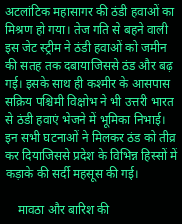अटलांटिक महासागर की ठंडी हवाओं का मिश्रण हो गया। तेज गति से बहने वाली इस जेट स्ट्रीम ने ठंडी हवाओं को जमीन की सतह तक दबायाजिससे ठंड और बढ़ गई। इसके साथ ही कश्मीर के आसपास सक्रिय पश्चिमी विक्षोभ ने भी उत्तरी भारत से ठंडी हवाएं भेजने में भूमिका निभाई। इन सभी घटनाओं ने मिलकर ठंड को तीव्र कर दियाजिससे प्रदेश के विभिन्न हिस्सों में कड़ाके की सर्दी महसूस की गई।

    मावठा और बारिश की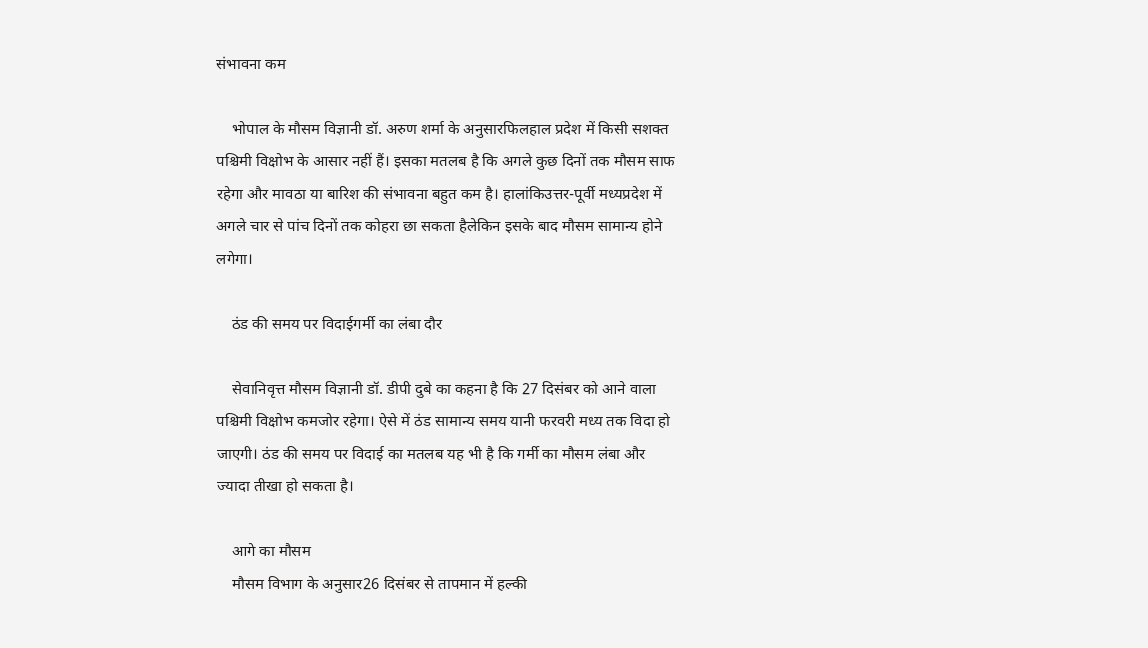संभावना कम

    भोपाल के मौसम विज्ञानी डॉ. अरुण शर्मा के अनुसारफिलहाल प्रदेश में किसी सशक्त पश्चिमी विक्षोभ के आसार नहीं हैं। इसका मतलब है कि अगले कुछ दिनों तक मौसम साफ रहेगा और मावठा या बारिश की संभावना बहुत कम है। हालांकिउत्तर-पूर्वी मध्यप्रदेश में अगले चार से पांच दिनों तक कोहरा छा सकता हैलेकिन इसके बाद मौसम सामान्य होने लगेगा।

    ठंड की समय पर विदाईगर्मी का लंबा दौर

    सेवानिवृत्त मौसम विज्ञानी डॉ. डीपी दुबे का कहना है कि 27 दिसंबर को आने वाला पश्चिमी विक्षोभ कमजोर रहेगा। ऐसे में ठंड सामान्य समय यानी फरवरी मध्य तक विदा हो जाएगी। ठंड की समय पर विदाई का मतलब यह भी है कि गर्मी का मौसम लंबा और ज्यादा तीखा हो सकता है।

    आगे का मौसम
    मौसम विभाग के अनुसार26 दिसंबर से तापमान में हल्की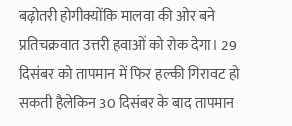बढ़ोतरी होगीक्योंकि मालवा की ओर बने प्रतिचक्रवात उत्तरी हवाओं को रोक देगा। 29 दिसंबर को तापमान में फिर हल्की गिरावट हो सकती हैलेकिन 30 दिसंबर के बाद तापमान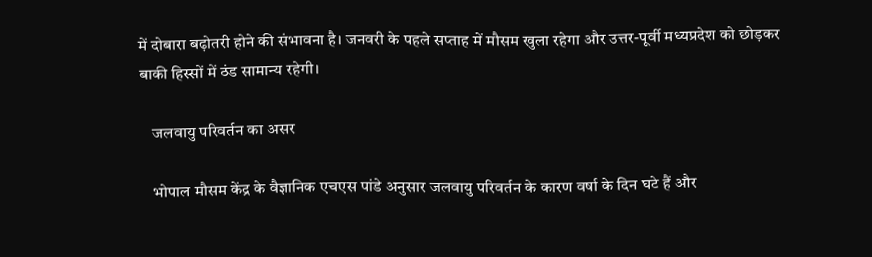में दोबारा बढ़ोतरी होने की संभावना है। जनवरी के पहले सप्ताह में मौसम खुला रहेगा और उत्तर-पूर्वी मध्यप्रदेश को छोड़कर बाकी हिस्सों में ठंड सामान्य रहेगी।

    जलवायु परिवर्तन का असर

    भोपाल मौसम केंद्र के वैज्ञानिक एचएस पांडे अनुसार जलवायु परिवर्तन के कारण वर्षा के दिन घटे हैं और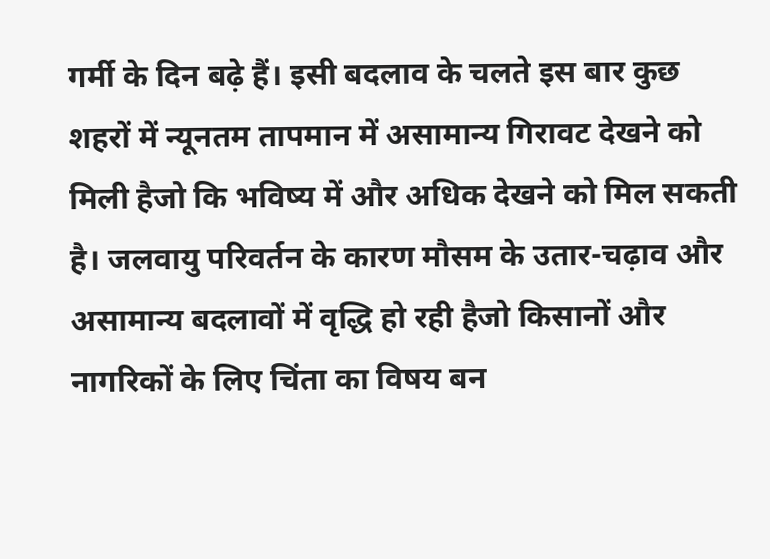गर्मी के दिन बढ़े हैं। इसी बदलाव के चलते इस बार कुछ शहरों में न्यूनतम तापमान में असामान्य गिरावट देखने को मिली हैजो कि भविष्य में और अधिक देखने को मिल सकती है। जलवायु परिवर्तन के कारण मौसम के उतार-चढ़ाव और असामान्य बदलावों में वृद्धि हो रही हैजो किसानों और नागरिकों के लिए चिंता का विषय बन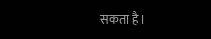सकता है।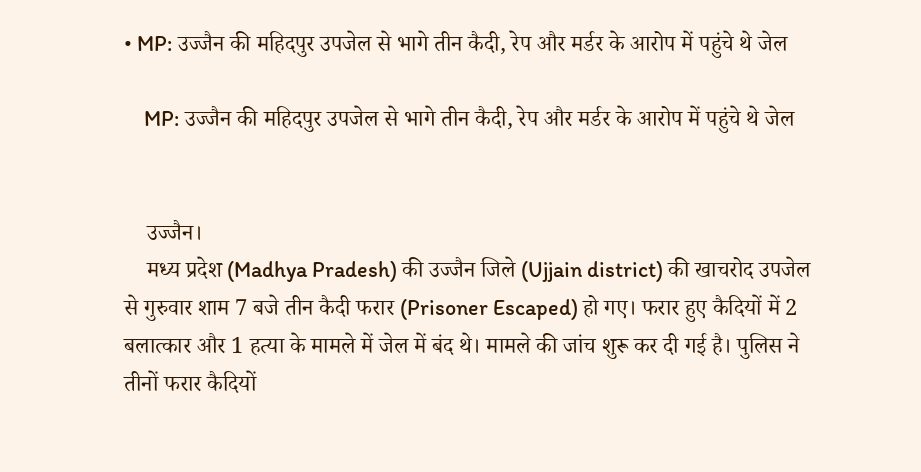• MP: उज्जैन की महिदपुर उपजेल से भागे तीन कैदी, रेप और मर्डर के आरोप में पहुंचे थे जेल

    MP: उज्जैन की महिदपुर उपजेल से भागे तीन कैदी, रेप और मर्डर के आरोप में पहुंचे थे जेल


    उज्जैन।
    मध्य प्रदेश (Madhya Pradesh) की उज्जैन जिले (Ujjain district) की खाचरोद उपजेल से गुरुवार शाम 7 बजे तीन कैदी फरार (Prisoner Escaped) हो गए। फरार हुए कैदियों में 2 बलात्कार और 1 हत्या के मामले में जेल में बंद थे। मामले की जांच शुरू कर दी गई है। पुलिस ने तीनों फरार कैदियों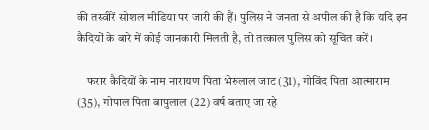की तस्वीरें सोशल मीडिया पर जारी की हैं। पुलिस ने जनता से अपील की है कि यदि इन कैदियों के बारे में कोई जानकारी मिलती है, तो तत्काल पुलिस को सूचित करें।

    फरार कैदियों के नाम नारायण पिता भेरुलाल जाट (31), गोविंद पिता आत्माराम (35), गोपाल पिता बापुलाल (22) वर्ष बताए जा रहे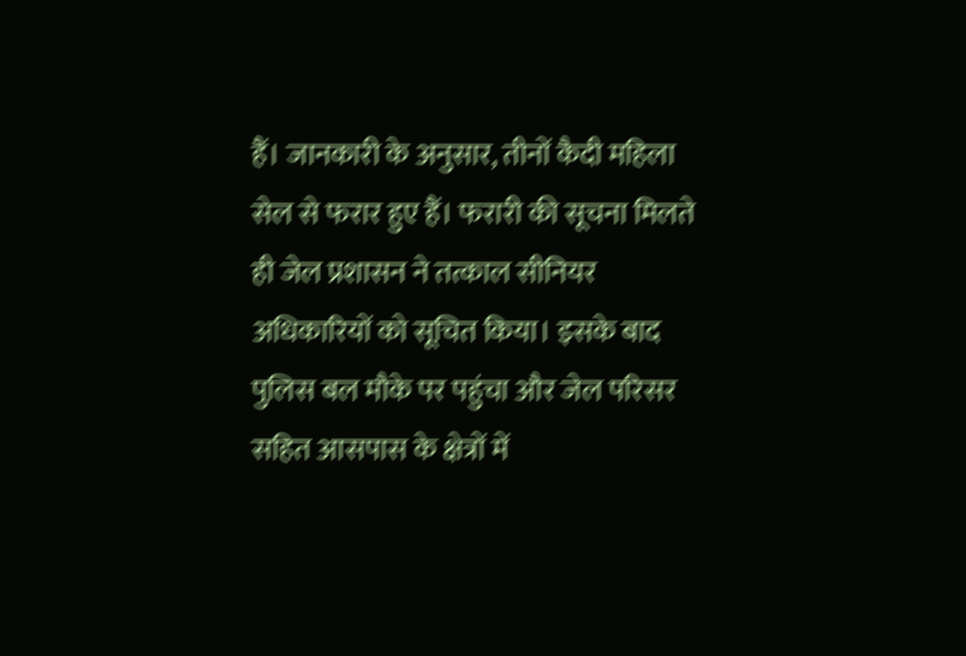हैं। जानकारी के अनुसार, तीनों कैदी महिला सेल से फरार हुए हैं। फरारी की सूचना मिलते ही जेल प्रशासन ने तत्काल सीनियर अधिकारियों को सूचित किया। इसके बाद पुलिस बल मौके पर पहुंचा और जेल परिसर सहित आसपास के क्षेत्रों में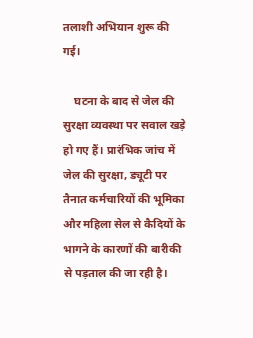तलाशी अभियान शुरू की गई।

    घटना के बाद से जेल की सुरक्षा व्यवस्था पर सवाल खड़े हो गए हैं। प्रारंभिक जांच में जेल की सुरक्षा, ड्यूटी पर तैनात कर्मचारियों की भूमिका और महिला सेल से कैदियों के भागने के कारणों की बारीकी से पड़ताल की जा रही है।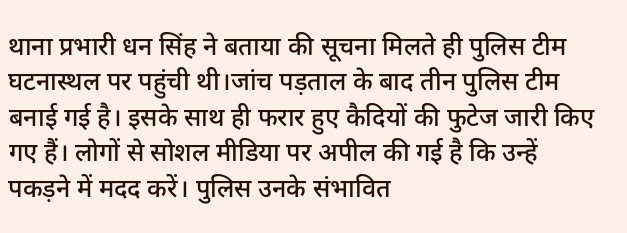थाना प्रभारी धन सिंह ने बताया की सूचना मिलते ही पुलिस टीम घटनास्थल पर पहुंची थी।जांच पड़ताल के बाद तीन पुलिस टीम बनाई गई है। इसके साथ ही फरार हुए कैदियों की फुटेज जारी किए गए हैं। लोगों से सोशल मीडिया पर अपील की गई है कि उन्हें पकड़ने में मदद करें। पुलिस उनके संभावित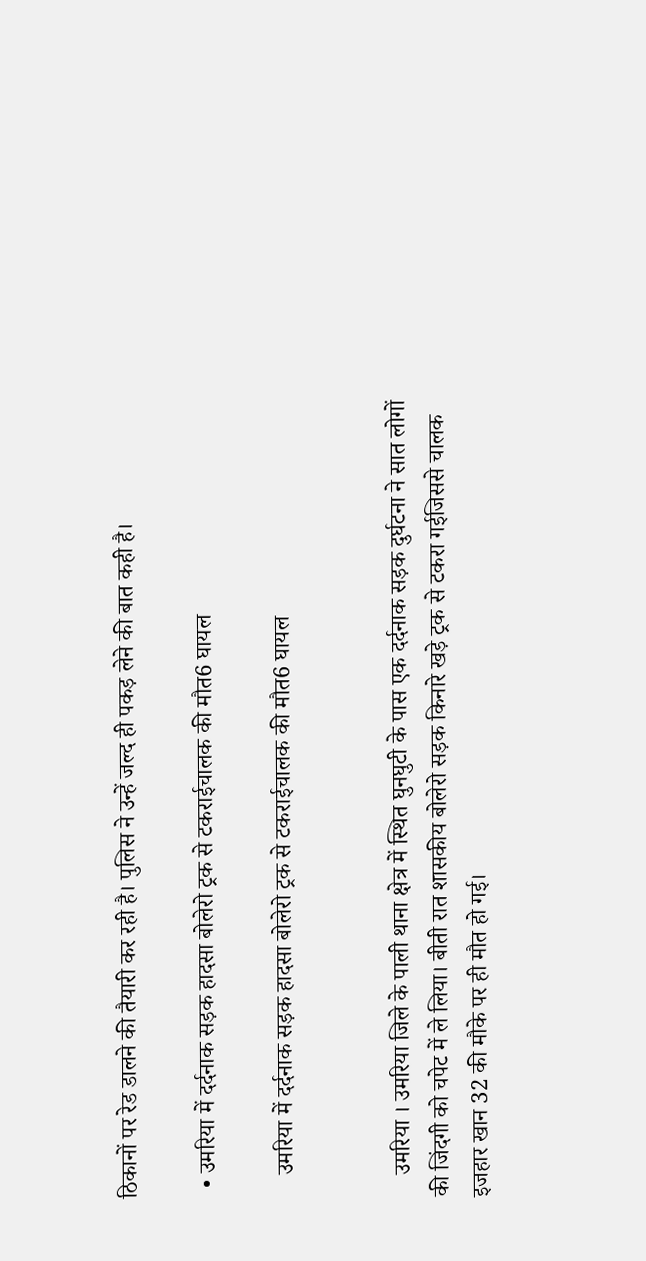ठिकानों पर रेड डालने की तैयारी कर रही है। पुलिस ने उन्हें जल्द ही पकड़ लेने की बात कही है।

  • उमरिया में दर्दनाक सड़क हादसा बोलेरो ट्रक से टकराईचालक की मौत6 घायल

    उमरिया में दर्दनाक सड़क हादसा बोलेरो ट्रक से टकराईचालक की मौत6 घायल


    उमरिया । उमरिया जिले के पाली थाना क्षेत्र में स्थित घुनघुटी के पास एक दर्दनाक सड़क दुर्घटना ने सात लोगों की जिंदगी को चपेट में ले लिया। बीती रात शासकीय बोलेरो सड़क किनारे खड़े ट्रक से टकरा गईजिससे चालक इजहार खान 32 की मौके पर ही मौत हो गई।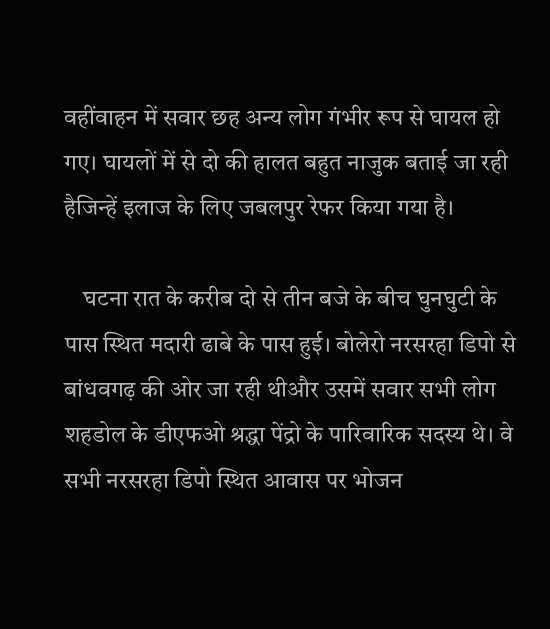वहींवाहन में सवार छह अन्य लोग गंभीर रूप से घायल हो गए। घायलों में से दो की हालत बहुत नाजुक बताई जा रही हैजिन्हें इलाज के लिए जबलपुर रेफर किया गया है।

    घटना रात के करीब दो से तीन बजे के बीच घुनघुटी के पास स्थित मदारी ढाबे के पास हुई। बोलेरो नरसरहा डिपो से बांधवगढ़ की ओर जा रही थीऔर उसमें सवार सभी लोग शहडोल के डीएफओ श्रद्धा पेंद्रो के पारिवारिक सदस्य थे। वे सभी नरसरहा डिपो स्थित आवास पर भोजन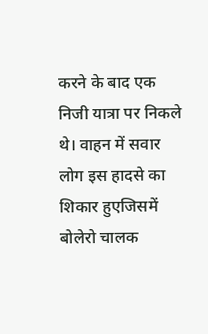करने के बाद एक निजी यात्रा पर निकले थे। वाहन में सवार लोग इस हादसे का शिकार हुएजिसमें बोलेरो चालक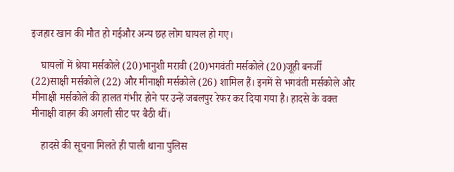इजहार खान की मौत हो गईऔर अन्य छह लोग घायल हो गए।

    घायलों में श्रेया मर्सकोले (20)भानुशी मरावी (20)भगवंती मर्सकोले (20)जूही बनर्जी (22)साक्षी मर्सकोले (22) और मीनाक्षी मर्सकोले (26) शामिल हैं। इनमें से भगवंती मर्सकोले और मीनाक्षी मर्सकोले की हालत गंभीर होने पर उन्हें जबलपुर रेफर कर दिया गया है। हादसे के वक्त मीनाक्षी वाहन की अगली सीट पर बैठी थीं।

    हादसे की सूचना मिलते ही पाली थाना पुलिस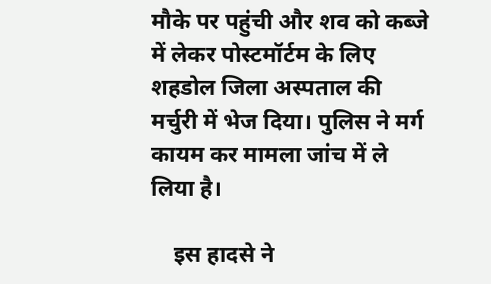मौके पर पहुंची और शव को कब्जे में लेकर पोस्टमॉर्टम के लिए शहडोल जिला अस्पताल की मर्चुरी में भेज दिया। पुलिस ने मर्ग कायम कर मामला जांच में ले लिया है।

    इस हादसे ने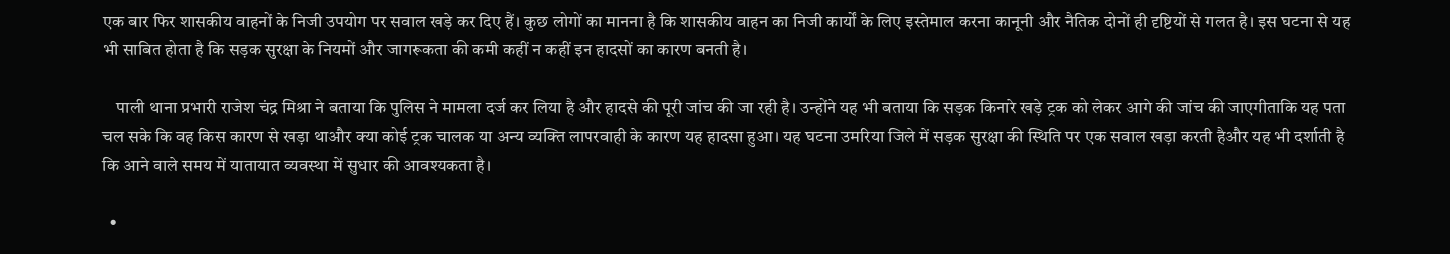एक बार फिर शासकीय वाहनों के निजी उपयोग पर सवाल खड़े कर दिए हैं। कुछ लोगों का मानना है कि शासकीय वाहन का निजी कार्यों के लिए इस्तेमाल करना कानूनी और नैतिक दोनों ही दृष्टियों से गलत है। इस घटना से यह भी साबित होता है कि सड़क सुरक्षा के नियमों और जागरूकता की कमी कहीं न कहीं इन हादसों का कारण बनती है।

    पाली थाना प्रभारी राजेश चंद्र मिश्रा ने बताया कि पुलिस ने मामला दर्ज कर लिया है और हादसे की पूरी जांच की जा रही है। उन्होंने यह भी बताया कि सड़क किनारे खड़े ट्रक को लेकर आगे की जांच की जाएगीताकि यह पता चल सके कि वह किस कारण से खड़ा थाऔर क्या कोई ट्रक चालक या अन्य व्यक्ति लापरवाही के कारण यह हादसा हुआ। यह घटना उमरिया जिले में सड़क सुरक्षा की स्थिति पर एक सवाल खड़ा करती हैऔर यह भी दर्शाती है कि आने वाले समय में यातायात व्यवस्था में सुधार की आवश्यकता है।

  •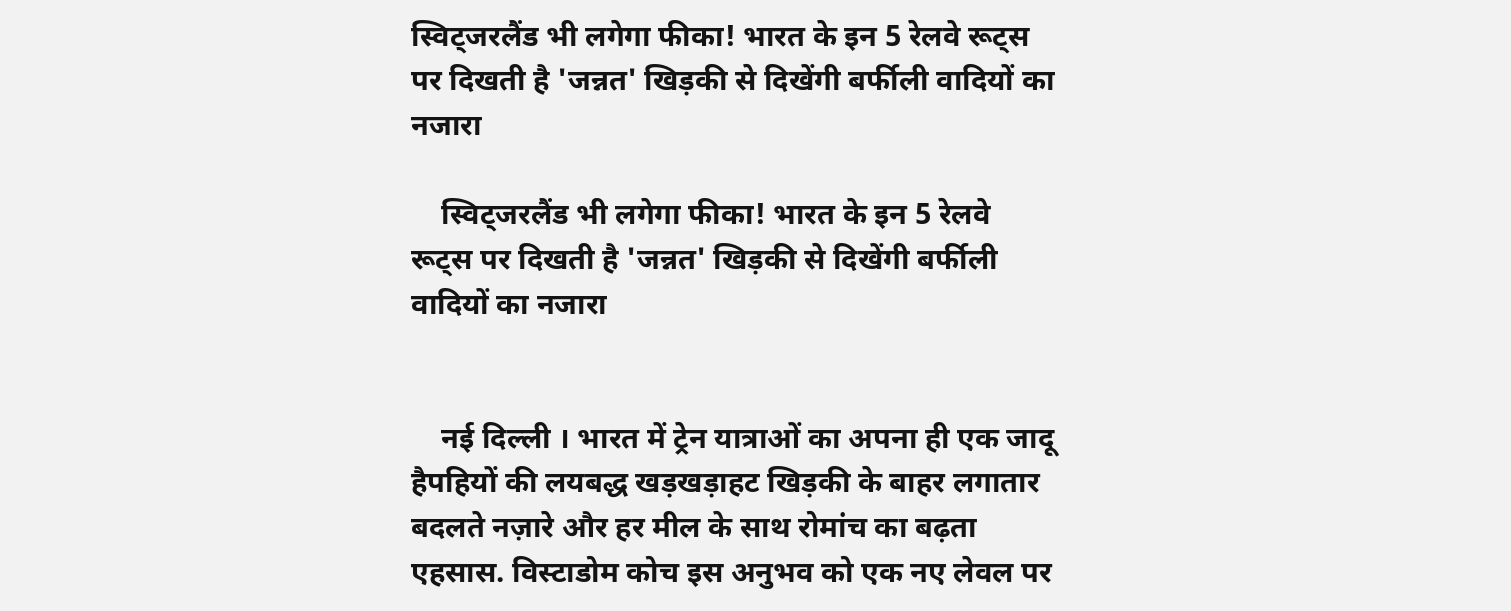स्विट्जरलैंड भी लगेगा फीका! भारत के इन 5 रेलवे रूट्स पर दिखती है 'जन्नत' खिड़की से दिखेंगी बर्फीली वादियों का नजारा

    स्विट्जरलैंड भी लगेगा फीका! भारत के इन 5 रेलवे रूट्स पर दिखती है 'जन्नत' खिड़की से दिखेंगी बर्फीली वादियों का नजारा


    नई दिल्ली । भारत में ट्रेन यात्राओं का अपना ही एक जादू हैपहियों की लयबद्ध खड़खड़ाहट खिड़की के बाहर लगातार बदलते नज़ारे और हर मील के साथ रोमांच का बढ़ता एहसास. विस्टाडोम कोच इस अनुभव को एक नए लेवल पर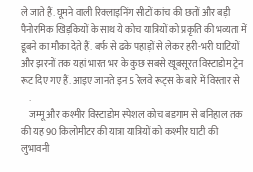ले जाते हैं. घूमने वाली रिक्लाइनिंग सीटों कांच की छतों और बड़ी पैनोरमिक खिड़कियों के साथ ये कोच यात्रियों को प्रकृति की भव्यता में डूबने का मौका देते हैं. बर्फ से ढके पहाड़ों से लेकर हरी-भरी घाटियों और झरनों तक यहां भारत भर के कुछ सबसे खूबसूरत विस्टाडोम ट्रेन रूट दिए गए हैं. आइए जानते इन 5 रेलवे रूट्स के बारे में विस्तार से
    .
    जम्मू और कश्मीर विस्टाडोम स्पेशल कोच बडगाम से बनिहाल तक की यह 90 किलोमीटर की यात्रा यात्रियों को कश्मीर घाटी की लुभावनी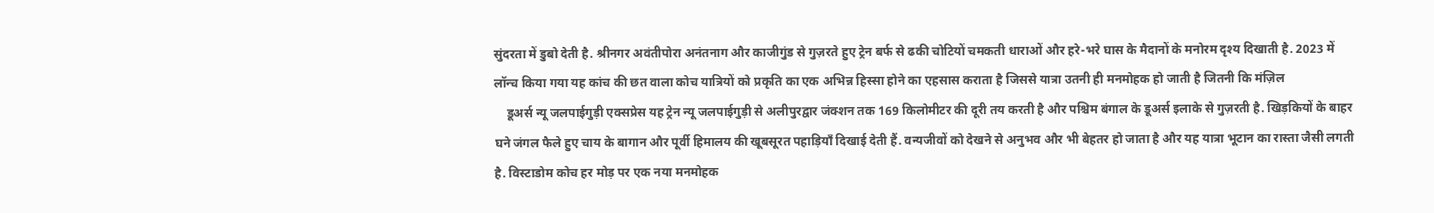सुंदरता में डुबो देती है. श्रीनगर अवंतीपोरा अनंतनाग और काजीगुंड से गुज़रते हुए ट्रेन बर्फ से ढकी चोटियों चमकती धाराओं और हरे-भरे घास के मैदानों के मनोरम दृश्य दिखाती है. 2023 में लॉन्च किया गया यह कांच की छत वाला कोच यात्रियों को प्रकृति का एक अभिन्न हिस्सा होने का एहसास कराता है जिससे यात्रा उतनी ही मनमोहक हो जाती है जितनी कि मंज़िल
    डूअर्स न्यू जलपाईगुड़ी एक्सप्रेस यह ट्रेन न्यू जलपाईगुड़ी से अलीपुरद्वार जंक्शन तक 169 किलोमीटर की दूरी तय करती है और पश्चिम बंगाल के डूअर्स इलाके से गुज़रती है. खिड़कियों के बाहर घने जंगल फैले हुए चाय के बागान और पूर्वी हिमालय की खूबसूरत पहाड़ियाँ दिखाई देती हैं. वन्यजीवों को देखने से अनुभव और भी बेहतर हो जाता है और यह यात्रा भूटान का रास्ता जैसी लगती है. विस्टाडोम कोच हर मोड़ पर एक नया मनमोहक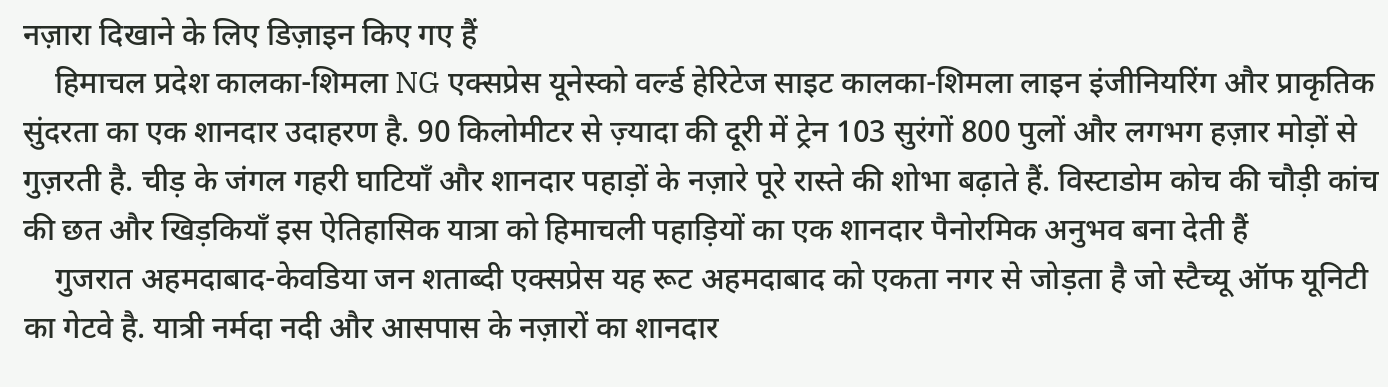नज़ारा दिखाने के लिए डिज़ाइन किए गए हैं
    हिमाचल प्रदेश कालका-शिमला NG एक्सप्रेस यूनेस्को वर्ल्ड हेरिटेज साइट कालका-शिमला लाइन इंजीनियरिंग और प्राकृतिक सुंदरता का एक शानदार उदाहरण है. 90 किलोमीटर से ज़्यादा की दूरी में ट्रेन 103 सुरंगों 800 पुलों और लगभग हज़ार मोड़ों से गुज़रती है. चीड़ के जंगल गहरी घाटियाँ और शानदार पहाड़ों के नज़ारे पूरे रास्ते की शोभा बढ़ाते हैं. विस्टाडोम कोच की चौड़ी कांच की छत और खिड़कियाँ इस ऐतिहासिक यात्रा को हिमाचली पहाड़ियों का एक शानदार पैनोरमिक अनुभव बना देती हैं
    गुजरात अहमदाबाद-केवडिया जन शताब्दी एक्सप्रेस यह रूट अहमदाबाद को एकता नगर से जोड़ता है जो स्टैच्यू ऑफ यूनिटी का गेटवे है. यात्री नर्मदा नदी और आसपास के नज़ारों का शानदार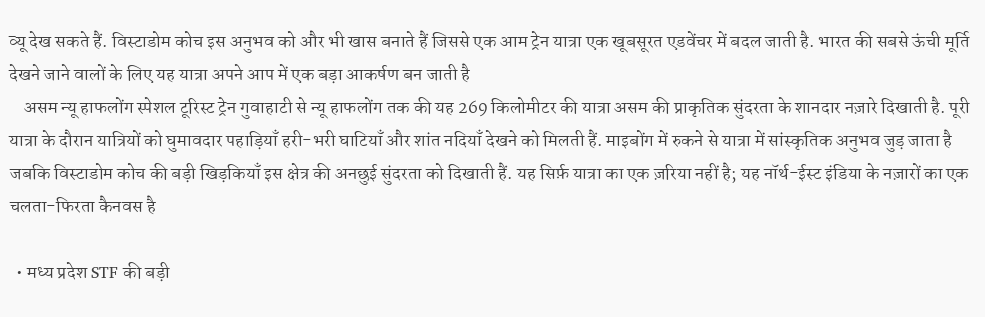व्यू देख सकते हैं. विस्टाडोम कोच इस अनुभव को और भी खास बनाते हैं जिससे एक आम ट्रेन यात्रा एक खूबसूरत एडवेंचर में बदल जाती है. भारत की सबसे ऊंची मूर्ति देखने जाने वालों के लिए यह यात्रा अपने आप में एक बड़ा आकर्षण बन जाती है
    असम न्यू हाफलोंग स्पेशल टूरिस्ट ट्रेन गुवाहाटी से न्यू हाफलोंग तक की यह 269 किलोमीटर की यात्रा असम की प्राकृतिक सुंदरता के शानदार नज़ारे दिखाती है. पूरी यात्रा के दौरान यात्रियों को घुमावदार पहाड़ियाँ हरी-भरी घाटियाँ और शांत नदियाँ देखने को मिलती हैं. माइबोंग में रुकने से यात्रा में सांस्कृतिक अनुभव जुड़ जाता है जबकि विस्टाडोम कोच की बड़ी खिड़कियाँ इस क्षेत्र की अनछुई सुंदरता को दिखाती हैं. यह सिर्फ़ यात्रा का एक ज़रिया नहीं है; यह नॉर्थ-ईस्ट इंडिया के नज़ारों का एक चलता-फिरता कैनवस है

  • मध्य प्रदेश STF की बड़ी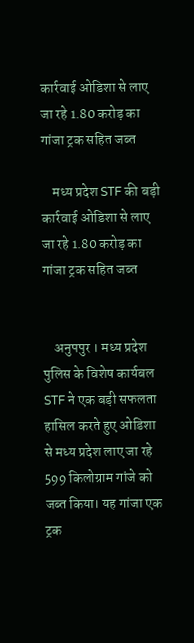कार्रवाई ओडिशा से लाए जा रहे 1.80 करोड़ का गांजा ट्रक सहित जब्त

    मध्य प्रदेश STF की बड़ी कार्रवाई ओडिशा से लाए जा रहे 1.80 करोड़ का गांजा ट्रक सहित जब्त


    अनुपपुर । मध्य प्रदेश पुलिस के विशेष कार्यबल STF ने एक बड़ी सफलता हासिल करते हुए ओडिशा से मध्य प्रदेश लाए जा रहे 599 किलोग्राम गांजे को जब्त किया। यह गांजा एक ट्रक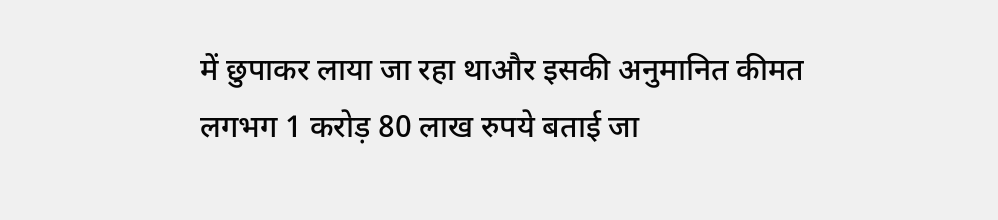में छुपाकर लाया जा रहा थाऔर इसकी अनुमानित कीमत लगभग 1 करोड़ 80 लाख रुपये बताई जा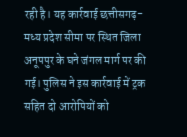रही है। यह कार्रवाई छत्तीसगढ़-मध्य प्रदेश सीमा पर स्थित जिला अनूपपुर के घने जंगल मार्ग पर की गई। पुलिस ने इस कार्रवाई में ट्रक सहित दो आरोपियों को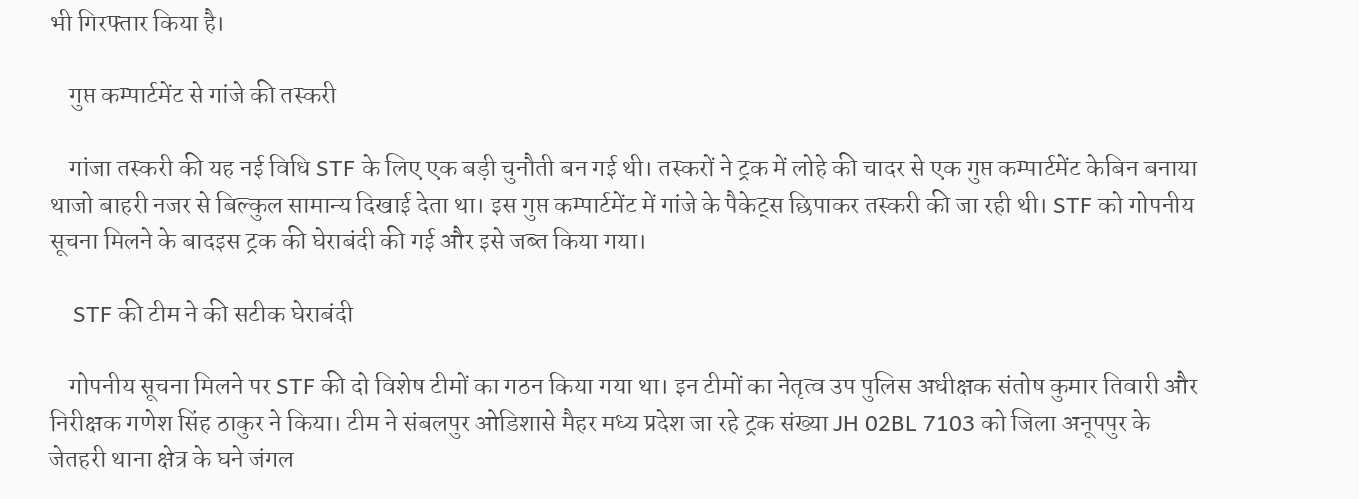भी गिरफ्तार किया है।

    गुप्त कम्पार्टमेंट से गांजे की तस्करी

    गांजा तस्करी की यह नई विधि STF के लिए एक बड़ी चुनौती बन गई थी। तस्करों ने ट्रक में लोहे की चादर से एक गुप्त कम्पार्टमेंट केबिन बनाया थाजो बाहरी नजर से बिल्कुल सामान्य दिखाई देता था। इस गुप्त कम्पार्टमेंट में गांजे के पैकेट्स छिपाकर तस्करी की जा रही थी। STF को गोपनीय सूचना मिलने के बादइस ट्रक की घेराबंदी की गई और इसे जब्त किया गया।

    STF की टीम ने की सटीक घेराबंदी

    गोपनीय सूचना मिलने पर STF की दो विशेष टीमों का गठन किया गया था। इन टीमों का नेतृत्व उप पुलिस अधीक्षक संतोष कुमार तिवारी और निरीक्षक गणेश सिंह ठाकुर ने किया। टीम ने संबलपुर ओडिशासे मैहर मध्य प्रदेश जा रहे ट्रक संख्या JH 02BL 7103 को जिला अनूपपुर के जेतहरी थाना क्षेत्र के घने जंगल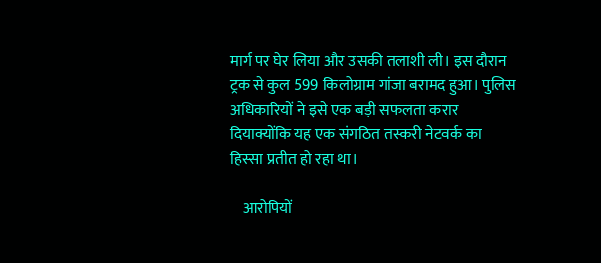मार्ग पर घेर लिया और उसकी तलाशी ली। इस दौरान ट्रक से कुल 599 किलोग्राम गांजा बरामद हुआ। पुलिस अधिकारियों ने इसे एक बड़ी सफलता करार दियाक्योंकि यह एक संगठित तस्करी नेटवर्क का हिस्सा प्रतीत हो रहा था।

    आरोपियों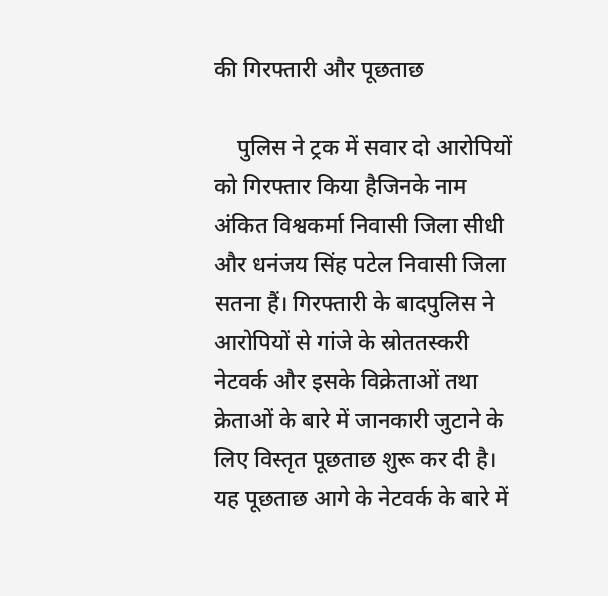की गिरफ्तारी और पूछताछ

    पुलिस ने ट्रक में सवार दो आरोपियों को गिरफ्तार किया हैजिनके नाम अंकित विश्वकर्मा निवासी जिला सीधी और धनंजय सिंह पटेल निवासी जिला सतना हैं। गिरफ्तारी के बादपुलिस ने आरोपियों से गांजे के स्रोततस्करी नेटवर्क और इसके विक्रेताओं तथा क्रेताओं के बारे में जानकारी जुटाने के लिए विस्तृत पूछताछ शुरू कर दी है। यह पूछताछ आगे के नेटवर्क के बारे में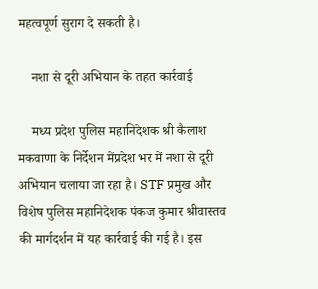महत्वपूर्ण सुराग दे सकती है।

    नशा से दूरी अभियान के तहत कार्रवाई

    मध्य प्रदेश पुलिस महानिदेशक श्री कैलाश मकवाणा के निर्देशन मेंप्रदेश भर में नशा से दूरी अभियान चलाया जा रहा है। STF प्रमुख और विशेष पुलिस महानिदेशक पंकज कुमार श्रीवास्तव की मार्गदर्शन में यह कार्रवाई की गई है। इस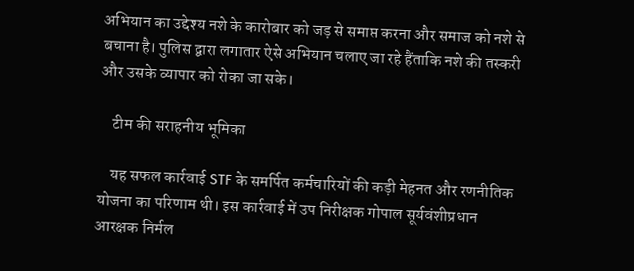अभियान का उद्देश्य नशे के कारोबार को जड़ से समाप्त करना और समाज को नशे से बचाना है। पुलिस द्वारा लगातार ऐसे अभियान चलाए जा रहे हैंताकि नशे की तस्करी और उसके व्यापार को रोका जा सके।

    टीम की सराहनीय भूमिका

    यह सफल कार्रवाई STF के समर्पित कर्मचारियों की कड़ी मेहनत और रणनीतिक योजना का परिणाम थी। इस कार्रवाई में उप निरीक्षक गोपाल सूर्यवंशीप्रधान आरक्षक निर्मल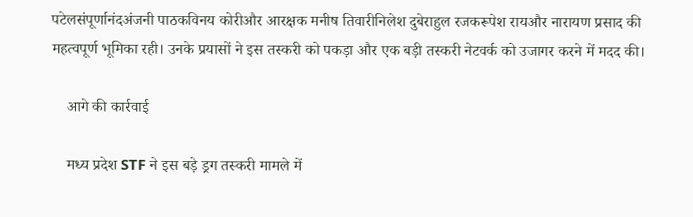पटेलसंपूर्णानंदअंजनी पाठकविनय कोरीऔर आरक्षक मनीष तिवारीनिलेश दुबेराहुल रजकरूपेश रायऔर नारायण प्रसाद की महत्वपूर्ण भूमिका रही। उनके प्रयासों ने इस तस्करी को पकड़ा और एक बड़ी तस्करी नेटवर्क को उजागर करने में मदद की।

    आगे की कार्रवाई

    मध्य प्रदेश STF ने इस बड़े ड्रग तस्करी मामले में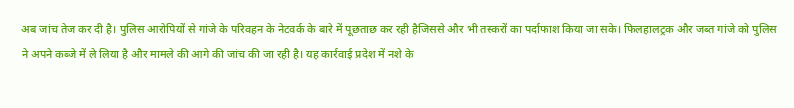अब जांच तेज कर दी है। पुलिस आरोपियों से गांजे के परिवहन के नेटवर्क के बारे में पूछताछ कर रही हैजिससे और भी तस्करों का पर्दाफाश किया जा सके। फिलहालट्रक और जब्त गांजे को पुलिस ने अपने कब्जे में ले लिया है और मामले की आगे की जांच की जा रही है। यह कार्रवाई प्रदेश में नशे के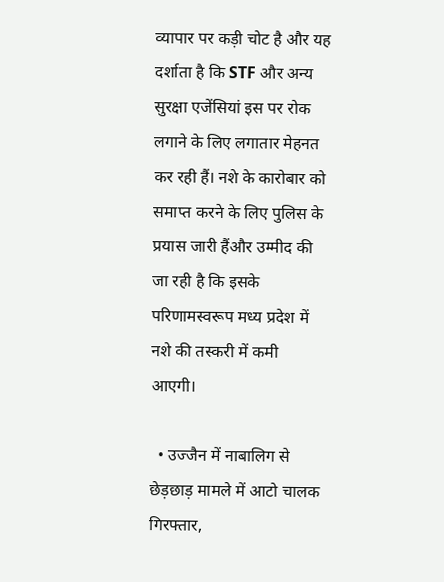व्यापार पर कड़ी चोट है और यह दर्शाता है कि STF और अन्य सुरक्षा एजेंसियां इस पर रोक लगाने के लिए लगातार मेहनत कर रही हैं। नशे के कारोबार को समाप्त करने के लिए पुलिस के प्रयास जारी हैंऔर उम्मीद की जा रही है कि इसके परिणामस्वरूप मध्य प्रदेश में नशे की तस्करी में कमी आएगी।

  • उज्जैन में नाबालिग से छेड़छाड़ मामले में आटो चालक गिरफ्तार,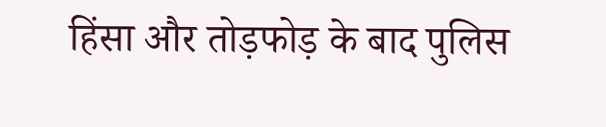हिंसा और तोड़फोड़ के बाद पुलिस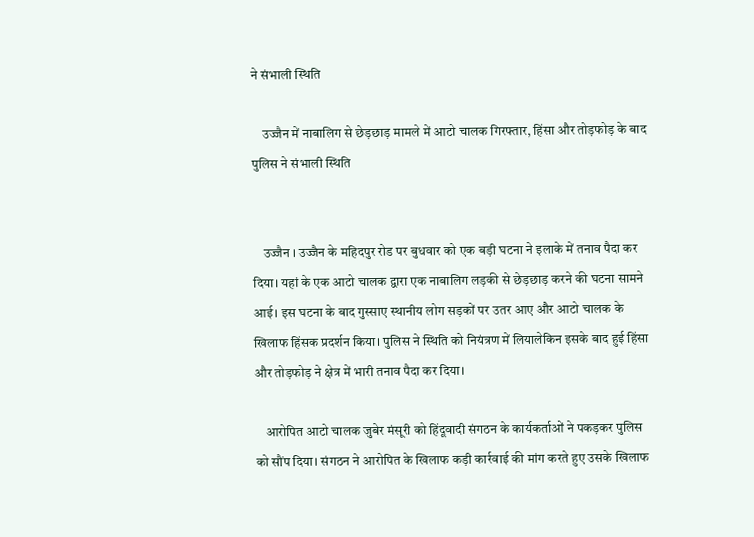ने संभाली स्थिति

    उज्जैन में नाबालिग से छेड़छाड़ मामले में आटो चालक गिरफ्तार, हिंसा और तोड़फोड़ के बाद पुलिस ने संभाली स्थिति


    उज्जैन । उज्जैन के महिदपुर रोड पर बुधवार को एक बड़ी घटना ने इलाके में तनाव पैदा कर दिया। यहां के एक आटो चालक द्वारा एक नाबालिग लड़की से छेड़छाड़ करने की घटना सामने आई। इस घटना के बाद गुस्साए स्थानीय लोग सड़कों पर उतर आए और आटो चालक के खिलाफ हिंसक प्रदर्शन किया। पुलिस ने स्थिति को नियंत्रण में लियालेकिन इसके बाद हुई हिंसा और तोड़फोड़ ने क्षेत्र में भारी तनाव पैदा कर दिया।

    आरोपित आटो चालक जुबेर मंसूरी को हिंदूवादी संगठन के कार्यकर्ताओं ने पकड़कर पुलिस को सौंप दिया। संगठन ने आरोपित के खिलाफ कड़ी कार्रवाई की मांग करते हुए उसके खिलाफ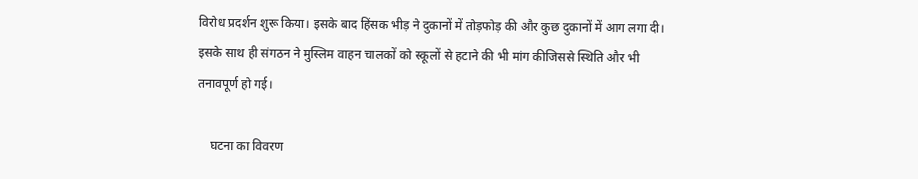विरोध प्रदर्शन शुरू किया। इसके बाद हिंसक भीड़ ने दुकानों में तोड़फोड़ की और कुछ दुकानों में आग लगा दी। इसके साथ ही संगठन ने मुस्लिम वाहन चालकों को स्कूलों से हटाने की भी मांग कीजिससे स्थिति और भी तनावपूर्ण हो गई।

    घटना का विवरण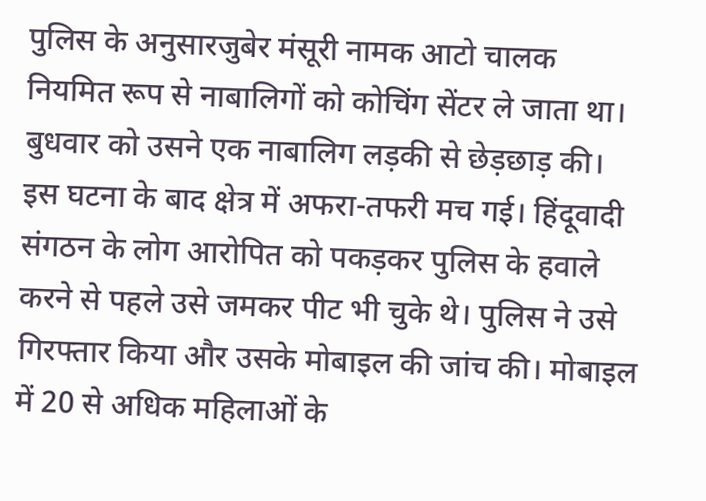पुलिस के अनुसारजुबेर मंसूरी नामक आटो चालक नियमित रूप से नाबालिगों को कोचिंग सेंटर ले जाता था। बुधवार को उसने एक नाबालिग लड़की से छेड़छाड़ की। इस घटना के बाद क्षेत्र में अफरा-तफरी मच गई। हिंदूवादी संगठन के लोग आरोपित को पकड़कर पुलिस के हवाले करने से पहले उसे जमकर पीट भी चुके थे। पुलिस ने उसे गिरफ्तार किया और उसके मोबाइल की जांच की। मोबाइल में 20 से अधिक महिलाओं के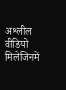अश्लील वीडियो मिलेजिनमें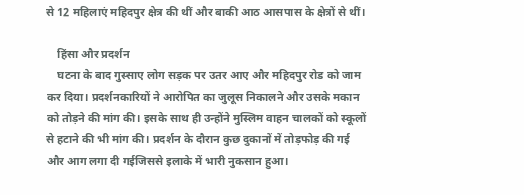से 12 महिलाएं महिदपुर क्षेत्र की थीं और बाकी आठ आसपास के क्षेत्रों से थीं।

    हिंसा और प्रदर्शन
    घटना के बाद गुस्साए लोग सड़क पर उतर आए और महिदपुर रोड को जाम कर दिया। प्रदर्शनकारियों ने आरोपित का जुलूस निकालने और उसके मकान को तोड़ने की मांग की। इसके साथ ही उन्होंने मुस्लिम वाहन चालकों को स्कूलों से हटाने की भी मांग की। प्रदर्शन के दौरान कुछ दुकानों में तोड़फोड़ की गई और आग लगा दी गईजिससे इलाके में भारी नुकसान हुआ।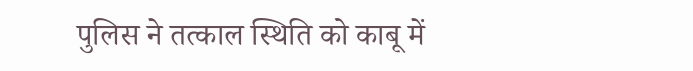पुलिस ने तत्काल स्थिति को काबू में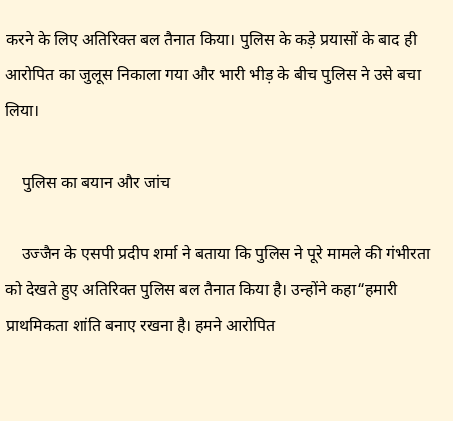करने के लिए अतिरिक्त बल तैनात किया। पुलिस के कड़े प्रयासों के बाद ही आरोपित का जुलूस निकाला गया और भारी भीड़ के बीच पुलिस ने उसे बचा लिया।

    पुलिस का बयान और जांच

    उज्जैन के एसपी प्रदीप शर्मा ने बताया कि पुलिस ने पूरे मामले की गंभीरता को देखते हुए अतिरिक्त पुलिस बल तैनात किया है। उन्होंने कहा“हमारी प्राथमिकता शांति बनाए रखना है। हमने आरोपित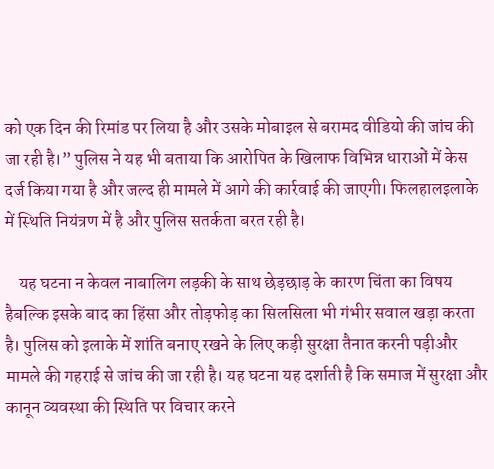को एक दिन की रिमांड पर लिया है और उसके मोबाइल से बरामद वीडियो की जांच की जा रही है।” पुलिस ने यह भी बताया कि आरोपित के खिलाफ विभिन्न धाराओं में केस दर्ज किया गया है और जल्द ही मामले में आगे की कार्रवाई की जाएगी। फिलहालइलाके में स्थिति नियंत्रण में है और पुलिस सतर्कता बरत रही है।

    यह घटना न केवल नाबालिग लड़की के साथ छेड़छाड़ के कारण चिंता का विषय हैबल्कि इसके बाद का हिंसा और तोड़फोड़ का सिलसिला भी गंभीर सवाल खड़ा करता है। पुलिस को इलाके में शांति बनाए रखने के लिए कड़ी सुरक्षा तैनात करनी पड़ीऔर मामले की गहराई से जांच की जा रही है। यह घटना यह दर्शाती है कि समाज में सुरक्षा और कानून व्यवस्था की स्थिति पर विचार करने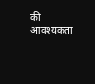की आवश्यकता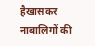हैखासकर नाबालिगों की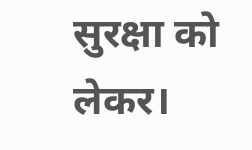सुरक्षा को लेकर।